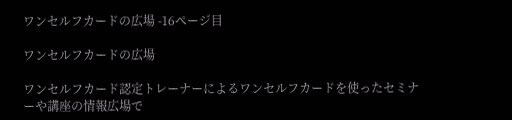ワンセルフカードの広場 -16ページ目

ワンセルフカードの広場

ワンセルフカード認定トレーナーによるワンセルフカードを使ったセミナーや講座の情報広場で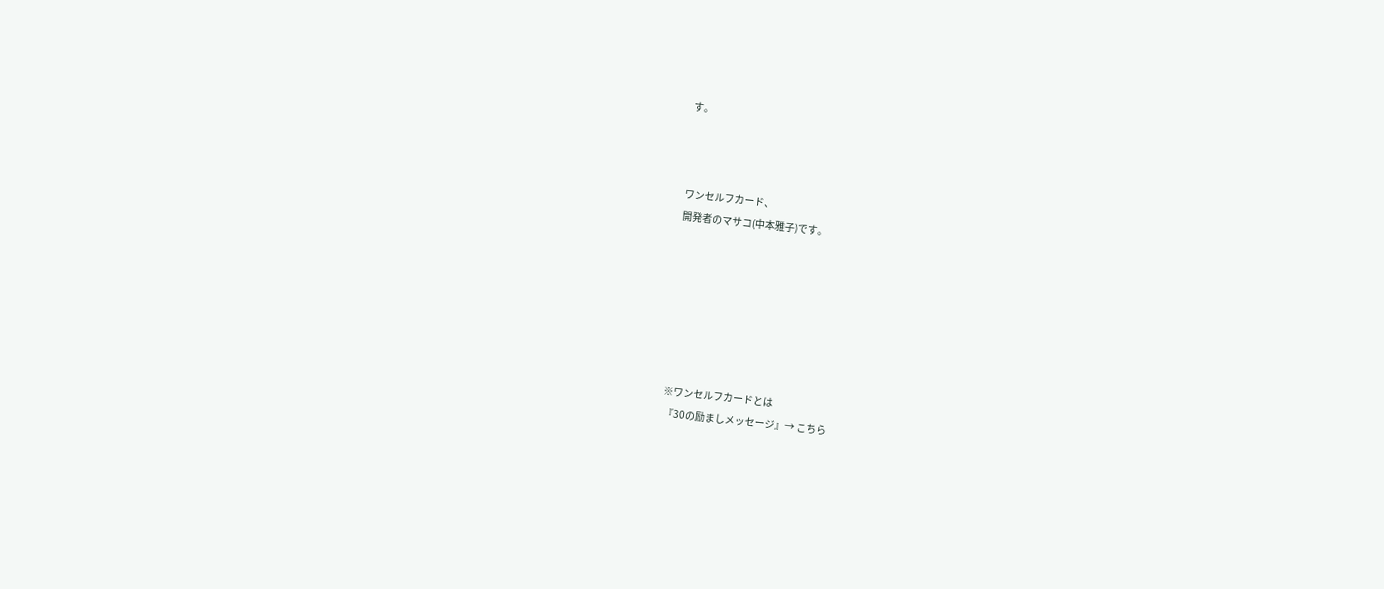す。



ワンセルフカード、
開発者のマサコ(中本雅子)です。







※ワンセルフカードとは
 『30の励ましメッセージ』→ こちら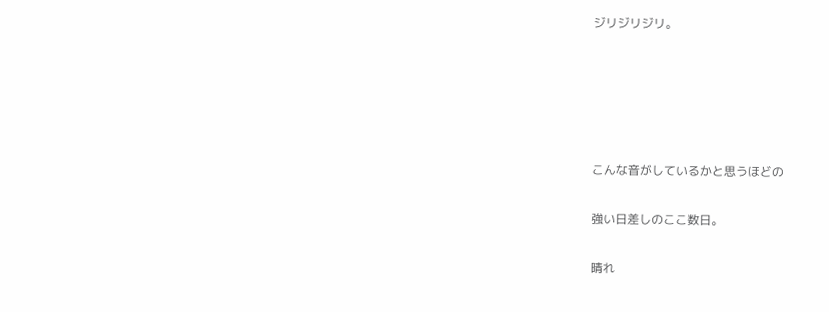ジリジリジリ。





こんな音がしているかと思うほどの

強い日差しのここ数日。

晴れ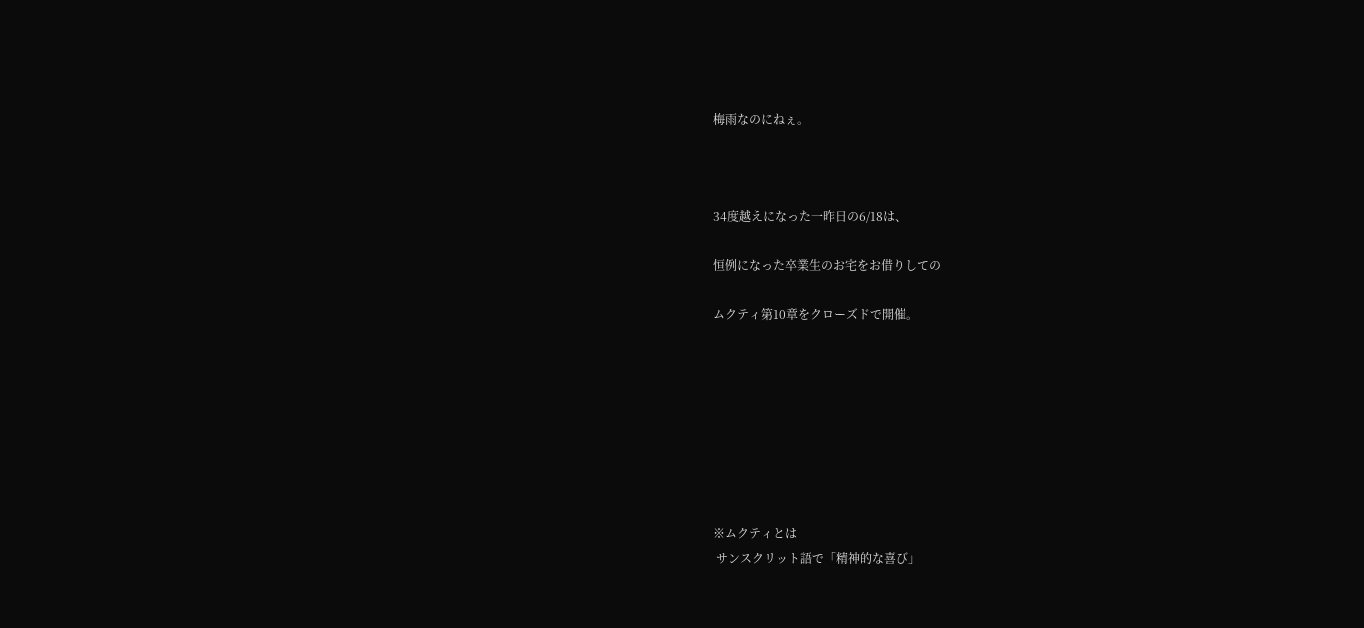梅雨なのにねぇ。



34度越えになった一昨日の6/18は、

恒例になった卒業生のお宅をお借りしての

ムクティ第10章をクローズドで開催。








※ムクティとは
 サンスクリット語で「精神的な喜び」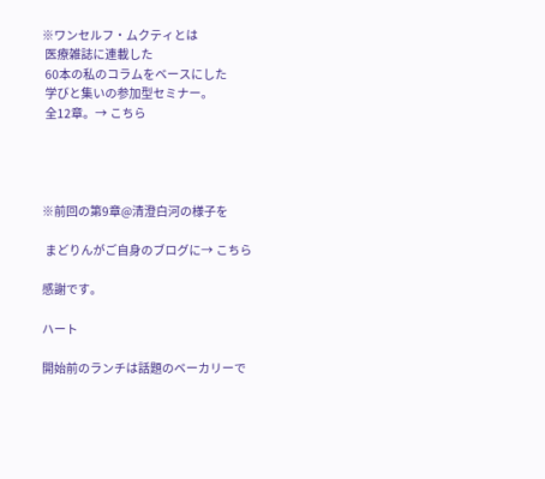※ワンセルフ・ムクティとは
 医療雑誌に連載した
 60本の私のコラムをベースにした
 学びと集いの参加型セミナー。
 全12章。→ こちら




※前回の第9章@清澄白河の様子を

 まどりんがご自身のブログに→ こちら

感謝です。

ハート

開始前のランチは話題のベーカリーで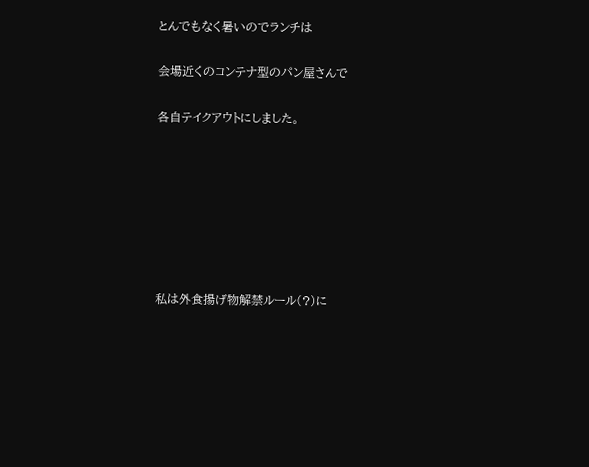とんでもなく暑いのでランチは

会場近くのコンテナ型のパン屋さんで

各自テイクアウトにしました。







私は外食揚げ物解禁ルール(?)に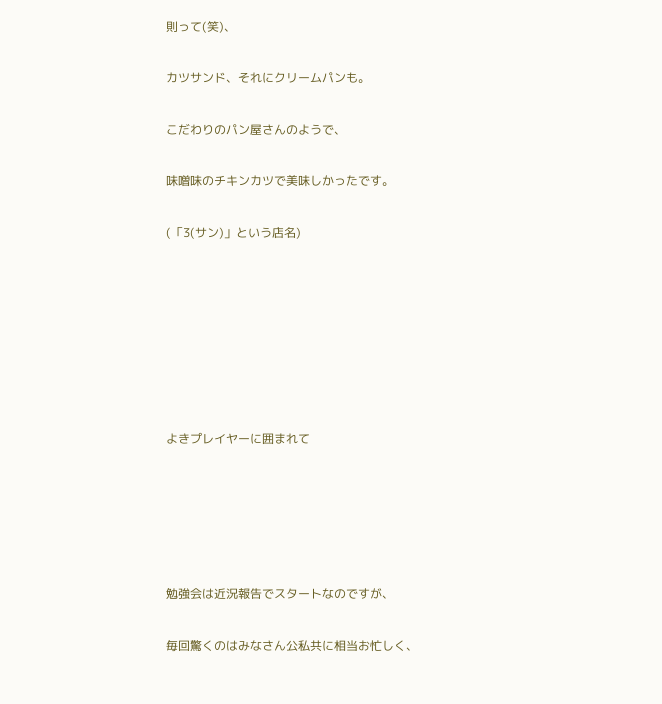則って(笑)、

カツサンド、それにクリームパンも。

こだわりのパン屋さんのようで、

味噌味のチキンカツで美味しかったです。

(「3(サン)」という店名)







よきプレイヤーに囲まれて





勉強会は近況報告でスタートなのですが、

毎回驚くのはみなさん公私共に相当お忙しく、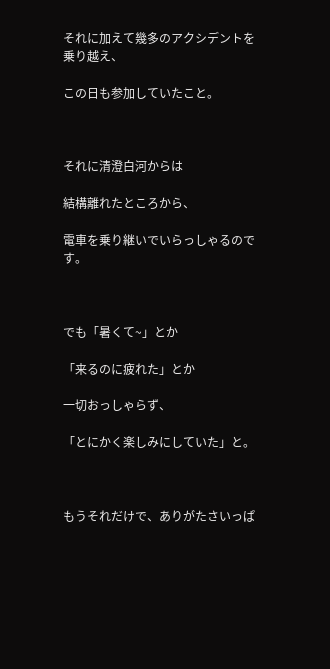それに加えて幾多のアクシデントを乗り越え、

この日も参加していたこと。



それに清澄白河からは

結構離れたところから、

電車を乗り継いでいらっしゃるのです。



でも「暑くて~」とか

「来るのに疲れた」とか

一切おっしゃらず、

「とにかく楽しみにしていた」と。



もうそれだけで、ありがたさいっぱ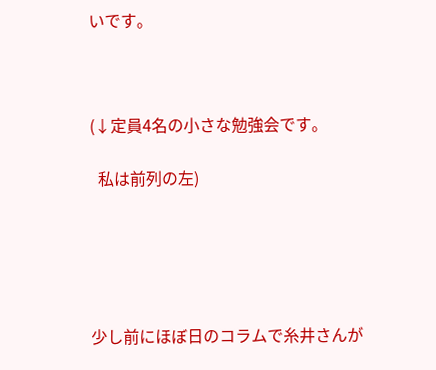いです。



(↓定員4名の小さな勉強会です。

  私は前列の左)





少し前にほぼ日のコラムで糸井さんが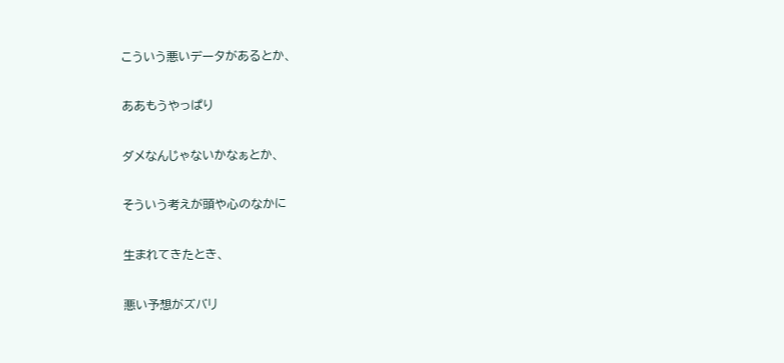こういう悪いデータがあるとか、

ああもうやっぱり

ダメなんじゃないかなぁとか、

そういう考えが頭や心のなかに

生まれてきたとき、

悪い予想がズバリ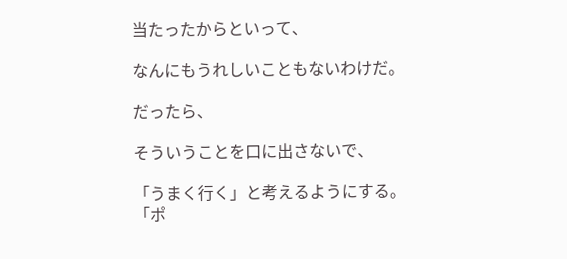当たったからといって、

なんにもうれしいこともないわけだ。

だったら、

そういうことを口に出さないで、

「うまく行く」と考えるようにする。
「ポ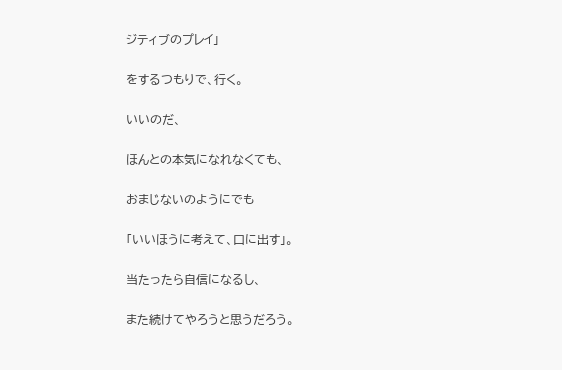ジティブのプレイ」

をするつもりで、行く。

いいのだ、

ほんとの本気になれなくても、

おまじないのようにでも

「いいほうに考えて、口に出す」。

当たったら自信になるし、

また続けてやろうと思うだろう。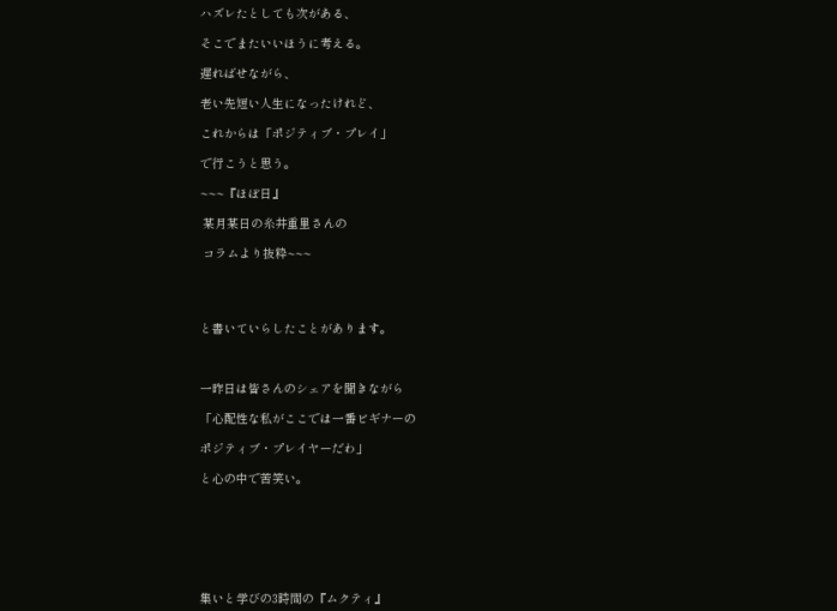ハズレたとしても次がある、

そこでまたいいほうに考える。

遅ればせながら、

老い先短い人生になったけれど、

これからは「ポジティブ・プレイ」

で行こうと思う。

~~~『ほぼ日』

 某月某日の糸井重里さんの

 コラムより抜粋~~~




と書いていらしたことがあります。



一昨日は皆さんのシェアを聞きながら

「心配性な私がここでは一番ビギナーの

ポジティブ・プレイヤーだわ」

と心の中で苦笑い。







集いと学びの3時間の『ムクティ』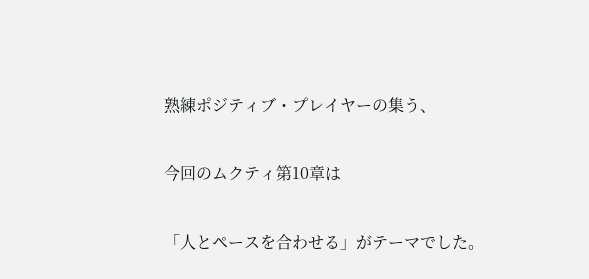熟練ポジティブ・プレイヤーの集う、

今回のムクティ第10章は

「人とペースを合わせる」がテーマでした。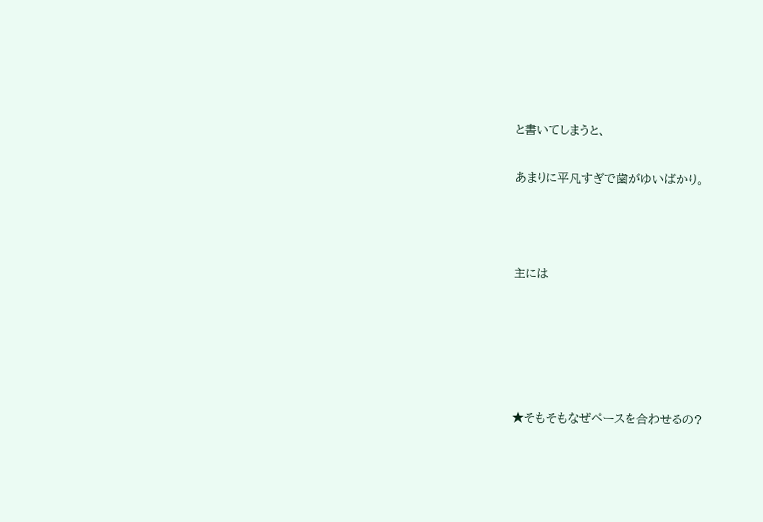と書いてしまうと、

あまりに平凡すぎで歯がゆいばかり。



主には





★そもそもなぜペースを合わせるの?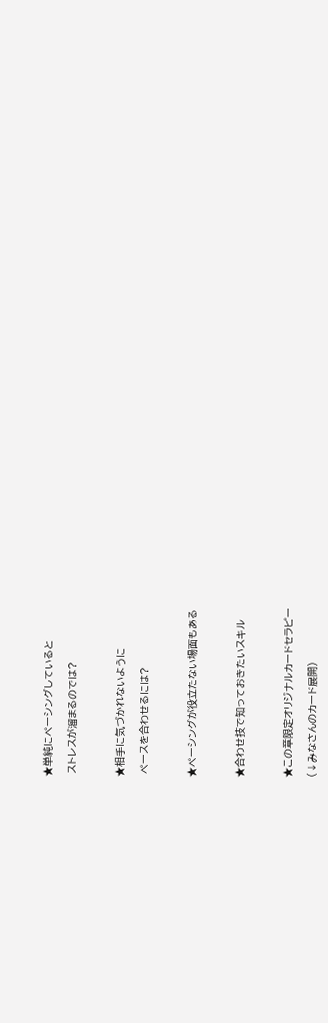★単純にペーシングしていると

 ストレスが溜まるのでは?



★相手に気づかれないように

 ペースを合わせるには?



★ペーシングが役立たない場面もある



★合わせ技で知っておきたいスキル



★この章限定オリジナルカードセラピー

(↓みなさんのカード展開)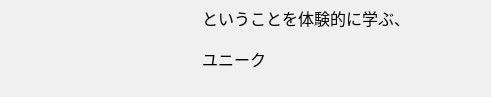ということを体験的に学ぶ、

ユニーク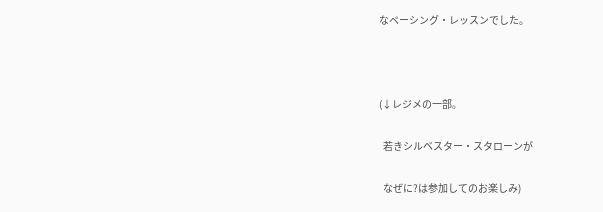なペーシング・レッスンでした。



(↓レジメの一部。

  若きシルベスター・スタローンが

  なぜに?は参加してのお楽しみ)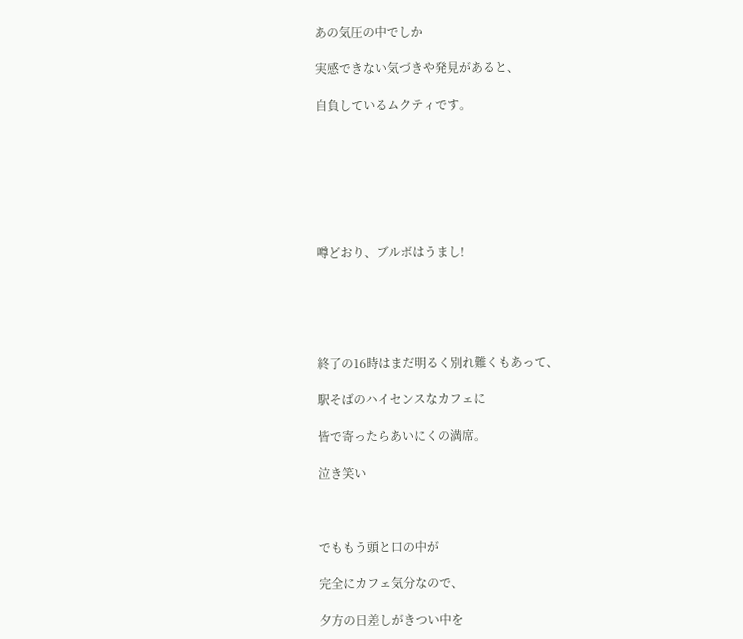あの気圧の中でしか

実感できない気づきや発見があると、

自負しているムクティです。







噂どおり、ブルボはうまし!





終了の16時はまだ明るく別れ難くもあって、

駅そばのハイセンスなカフェに

皆で寄ったらあいにくの満席。

泣き笑い



でももう頭と口の中が

完全にカフェ気分なので、

夕方の日差しがきつい中を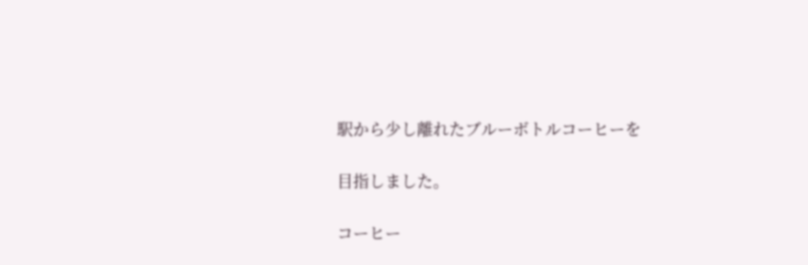駅から少し離れたブルーボトルコーヒーを

目指しました。

コーヒー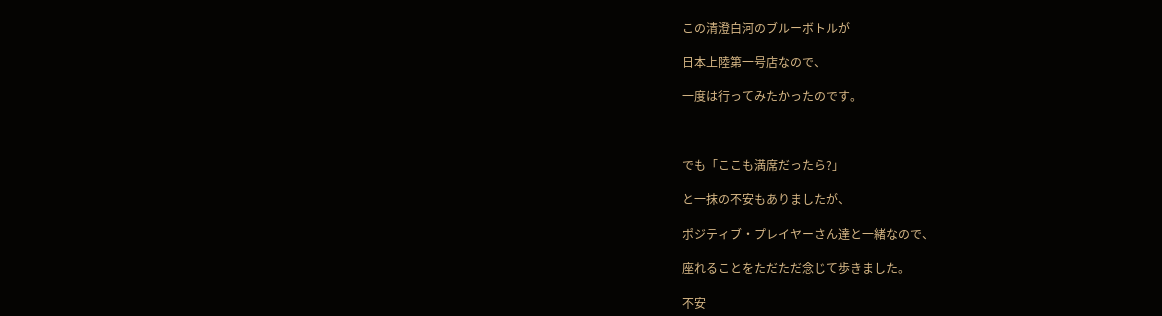この清澄白河のブルーボトルが

日本上陸第一号店なので、

一度は行ってみたかったのです。



でも「ここも満席だったら?」

と一抹の不安もありましたが、

ポジティブ・プレイヤーさん達と一緒なので、

座れることをただただ念じて歩きました。

不安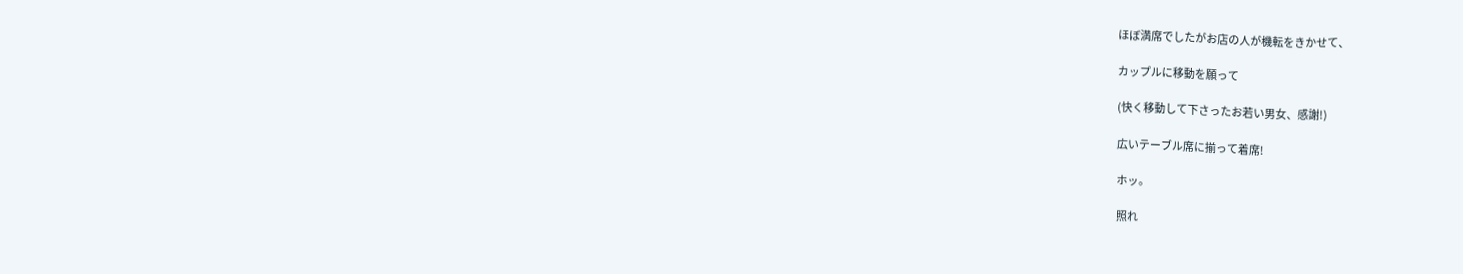ほぼ満席でしたがお店の人が機転をきかせて、

カップルに移動を願って

(快く移動して下さったお若い男女、感謝!)

広いテーブル席に揃って着席!

ホッ。

照れ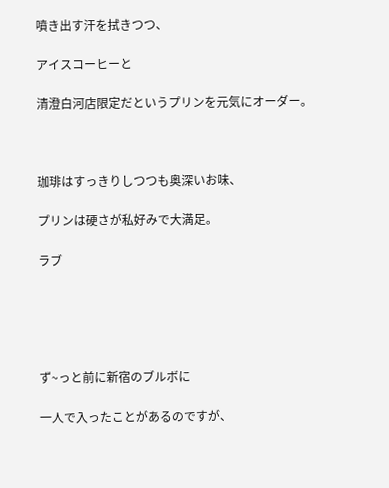噴き出す汗を拭きつつ、

アイスコーヒーと

清澄白河店限定だというプリンを元気にオーダー。



珈琲はすっきりしつつも奥深いお味、

プリンは硬さが私好みで大満足。

ラブ





ず~っと前に新宿のブルボに

一人で入ったことがあるのですが、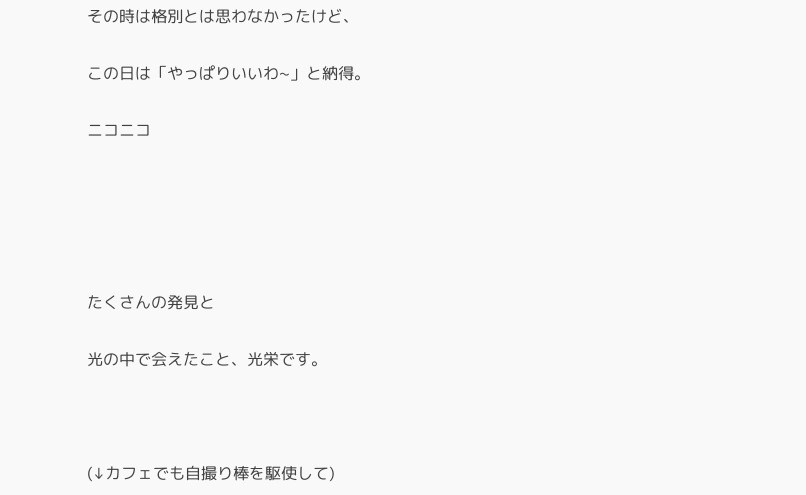その時は格別とは思わなかったけど、

この日は「やっぱりいいわ~」と納得。

ニコニコ





たくさんの発見と

光の中で会えたこと、光栄です。



(↓カフェでも自撮り棒を駆使して)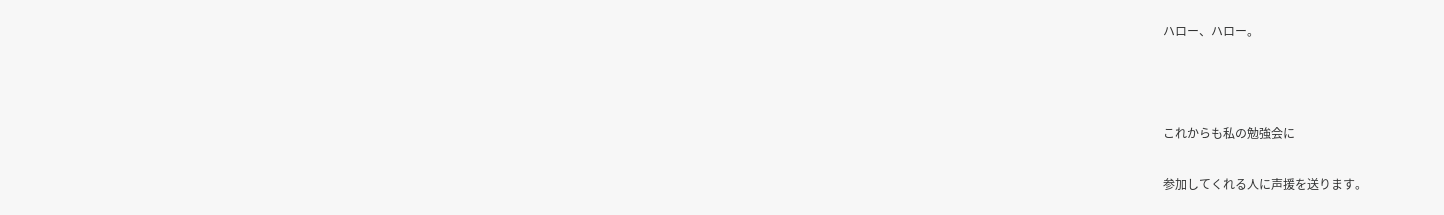ハロー、ハロー。



これからも私の勉強会に

参加してくれる人に声援を送ります。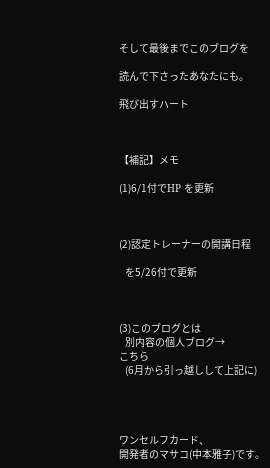そして最後までこのブログを

読んで下さったあなたにも。

飛び出すハート



【補記】メモ

(1)6/1付でHP を更新



(2)認定トレーナーの開講日程

   を5/26付で更新



(3)このブログとは
   別内容の個人ブログ→
こちら
   (6月から引っ越しして上記に)




ワンセルフカード、
開発者のマサコ(中本雅子)です。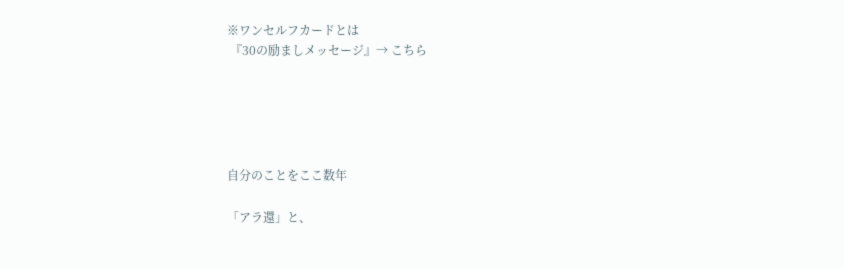※ワンセルフカードとは
 『30の励ましメッセージ』→ こちら





自分のことをここ数年

「アラ還」と、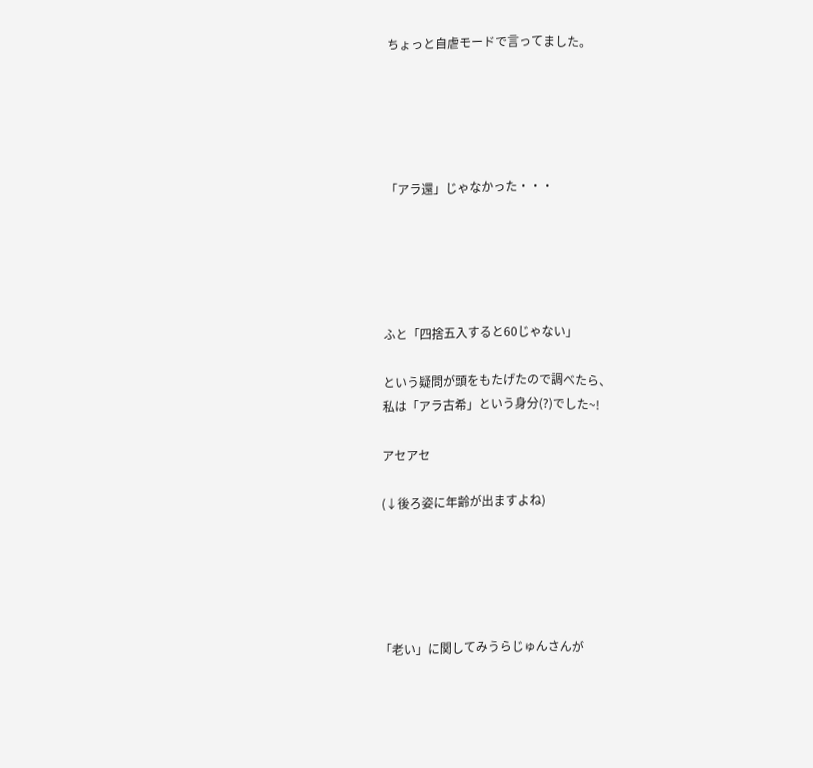ちょっと自虐モードで言ってました。





「アラ還」じゃなかった・・・





ふと「四捨五入すると60じゃない」

という疑問が頭をもたげたので調べたら、
私は「アラ古希」という身分(?)でした~!

アセアセ

(↓後ろ姿に年齢が出ますよね)





「老い」に関してみうらじゅんさんが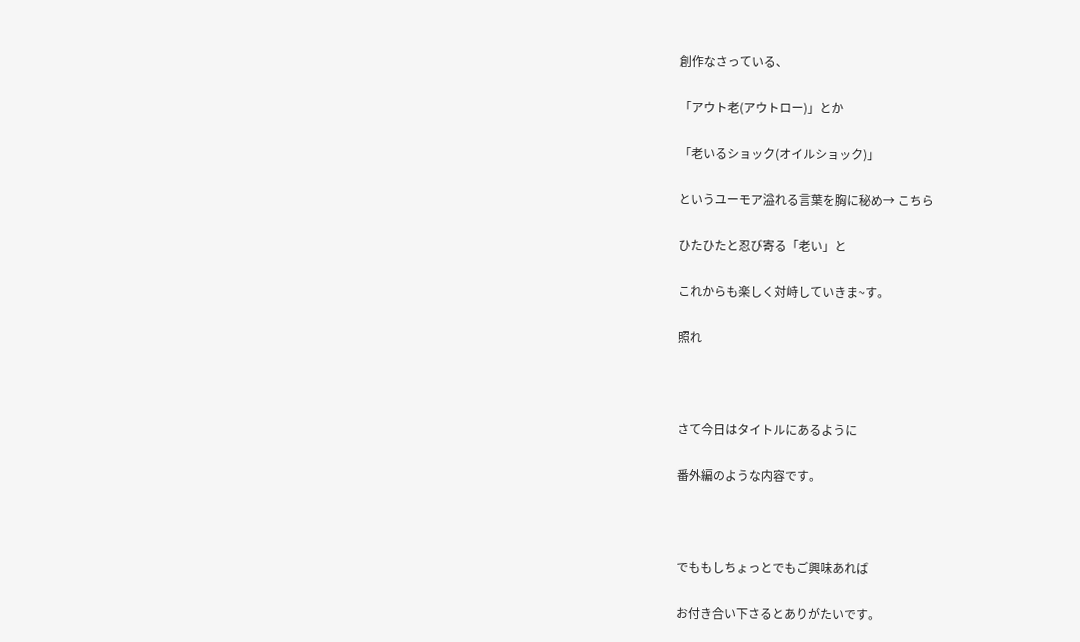創作なさっている、

「アウト老(アウトロー)」とか

「老いるショック(オイルショック)」

というユーモア溢れる言葉を胸に秘め→ こちら

ひたひたと忍び寄る「老い」と

これからも楽しく対峙していきま~す。

照れ



さて今日はタイトルにあるように

番外編のような内容です。



でももしちょっとでもご興味あれば

お付き合い下さるとありがたいです。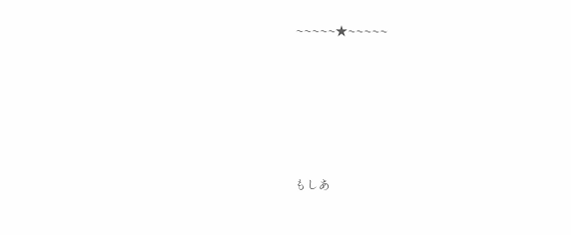~~~~~★~~~~~





もしあ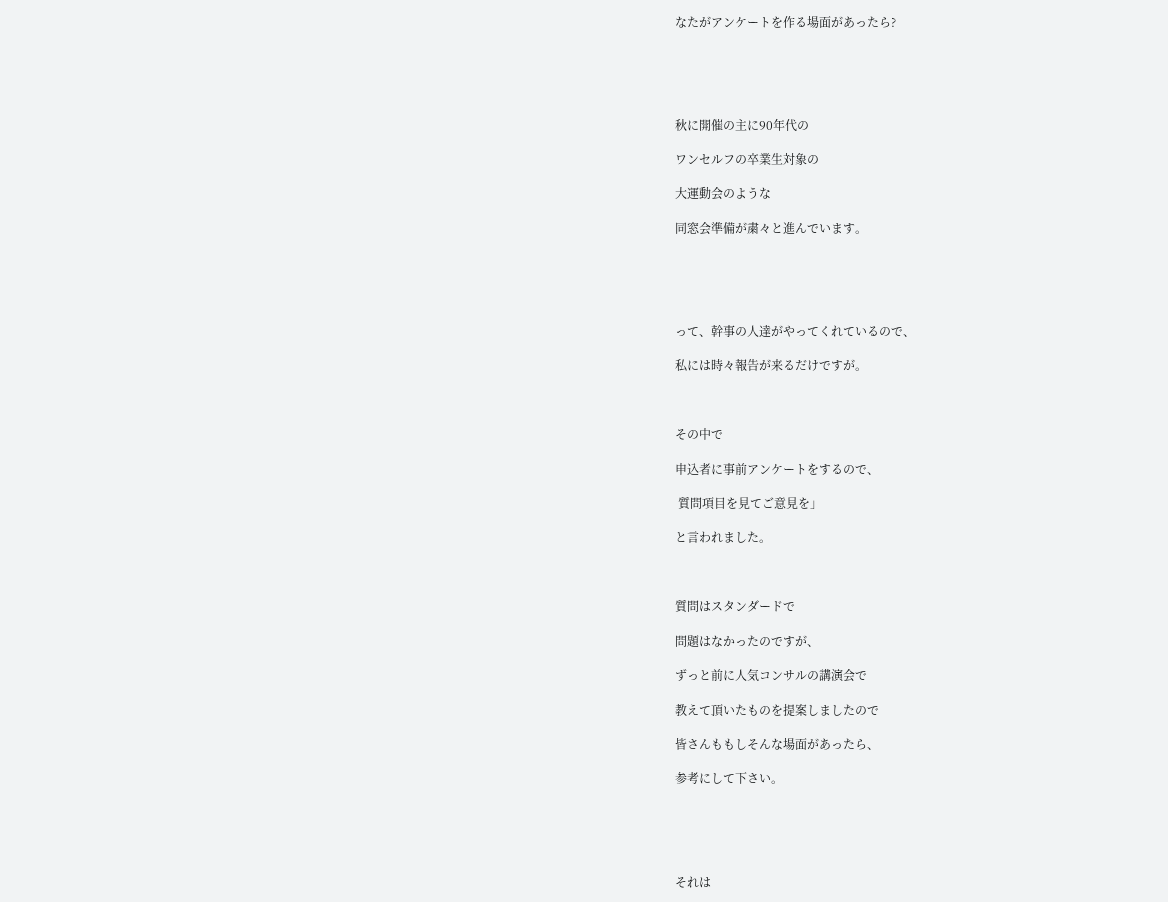なたがアンケートを作る場面があったら?





秋に開催の主に90年代の

ワンセルフの卒業生対象の

大運動会のような

同窓会準備が粛々と進んでいます。





って、幹事の人達がやってくれているので、

私には時々報告が来るだけですが。



その中で

申込者に事前アンケートをするので、

 質問項目を見てご意見を」

と言われました。



質問はスタンダードで

問題はなかったのですが、

ずっと前に人気コンサルの講演会で

教えて頂いたものを提案しましたので

皆さんももしそんな場面があったら、

参考にして下さい。





それは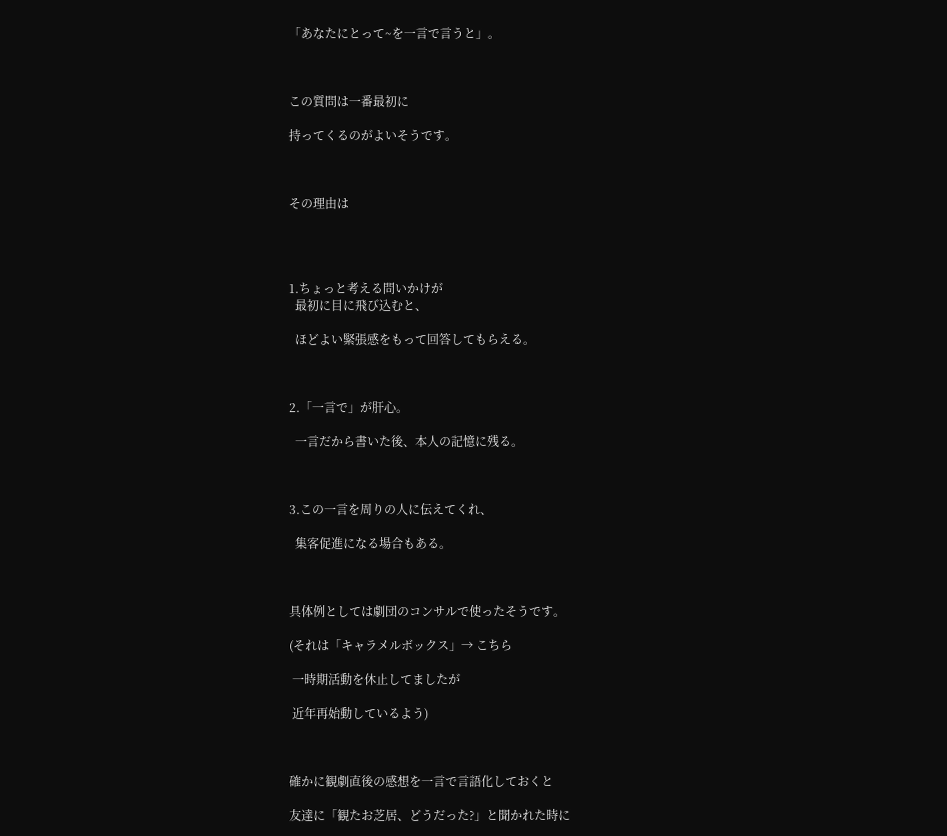「あなたにとって~を一言で言うと」。



この質問は一番最初に

持ってくるのがよいそうです。



その理由は




1.ちょっと考える問いかけが
  最初に目に飛び込むと、

  ほどよい緊張感をもって回答してもらえる。



2.「一言で」が肝心。

  一言だから書いた後、本人の記憶に残る。



3.この一言を周りの人に伝えてくれ、

  集客促進になる場合もある。



具体例としては劇団のコンサルで使ったそうです。

(それは「キャラメルボックス」→ こちら

 一時期活動を休止してましたが

 近年再始動しているよう)



確かに観劇直後の感想を一言で言語化しておくと

友達に「観たお芝居、どうだった?」と聞かれた時に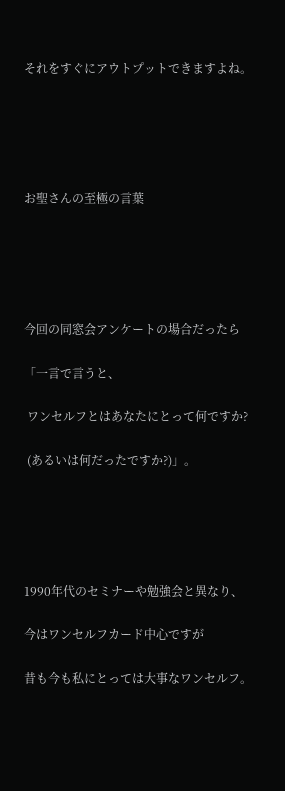それをすぐにアウトプットできますよね。





お聖さんの至極の言葉





今回の同窓会アンケートの場合だったら

「一言で言うと、

 ワンセルフとはあなたにとって何ですか?

 (あるいは何だったですか?)」。





1990年代のセミナーや勉強会と異なり、

今はワンセルフカード中心ですが

昔も今も私にとっては大事なワンセルフ。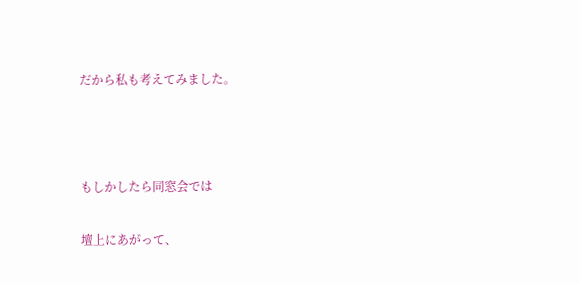だから私も考えてみました。



もしかしたら同窓会では

壇上にあがって、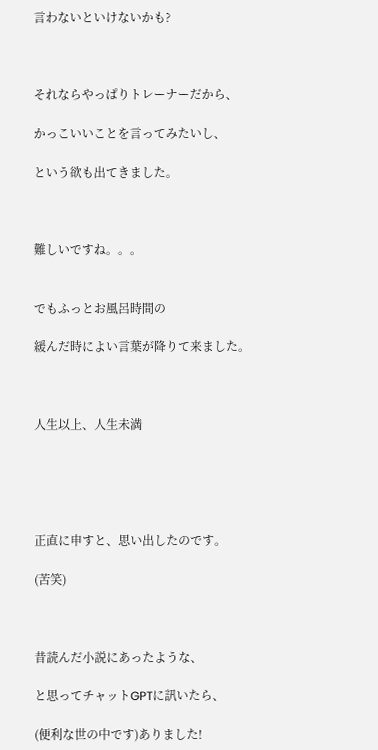言わないといけないかも?



それならやっぱりトレーナーだから、

かっこいいことを言ってみたいし、

という欲も出てきました。



難しいですね。。。


でもふっとお風呂時間の

緩んだ時によい言葉が降りて来ました。



人生以上、人生未満





正直に申すと、思い出したのです。

(苦笑)



昔読んだ小説にあったような、

と思ってチャットGPTに訊いたら、

(便利な世の中です)ありました!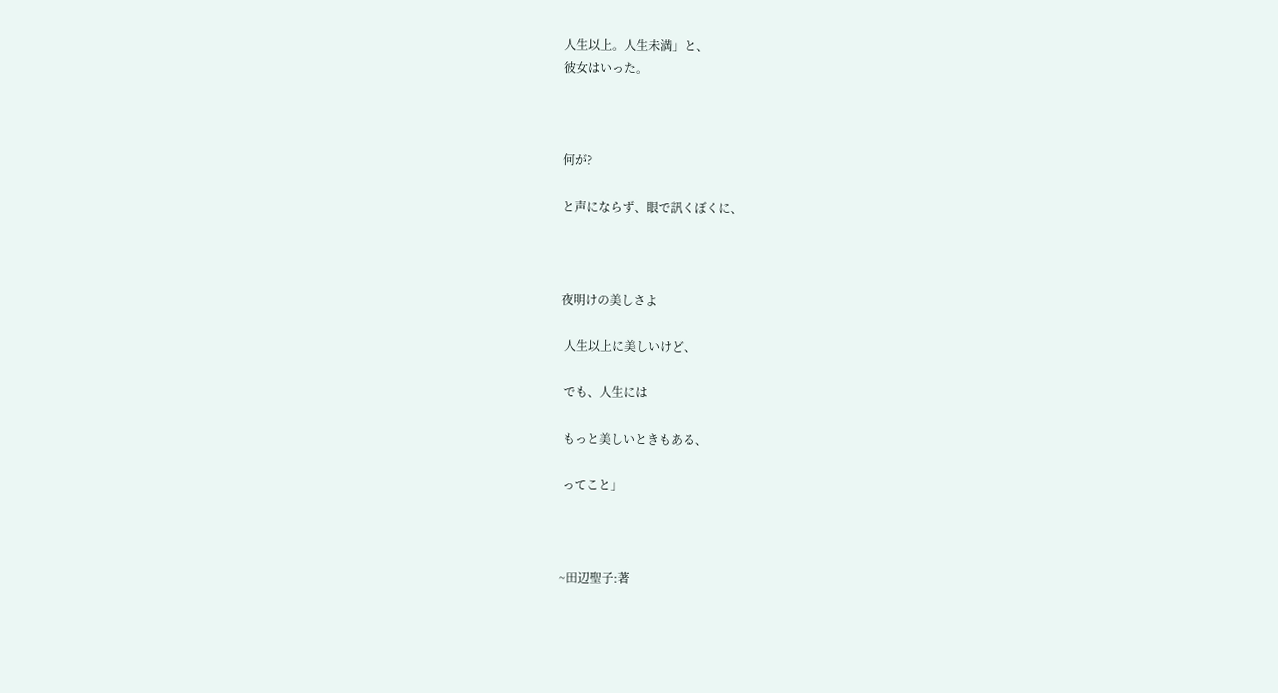人生以上。人生未満」と、
彼女はいった。



何が?

と声にならず、眼で訊くぼくに、



夜明けの美しさよ

 人生以上に美しいけど、

 でも、人生には

 もっと美しいときもある、

 ってこと」



~田辺聖子:著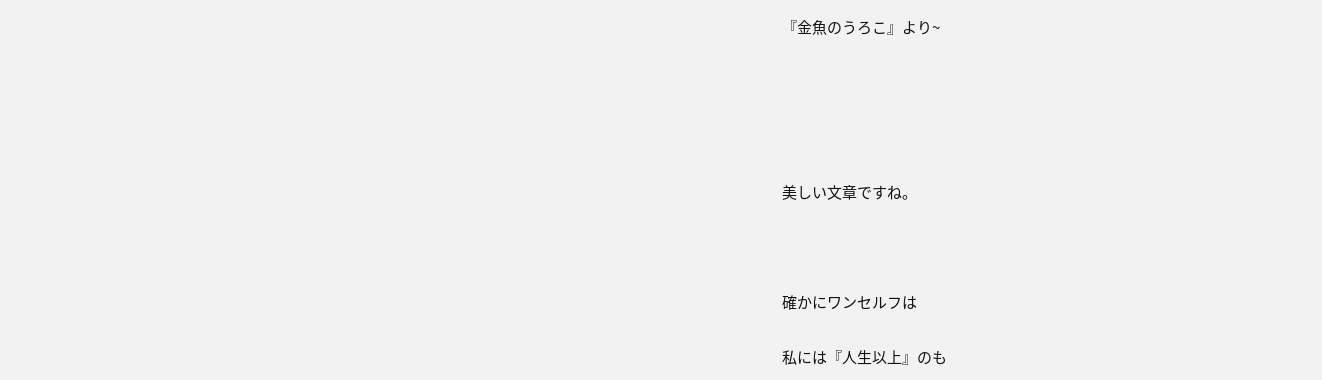『金魚のうろこ』より~





美しい文章ですね。



確かにワンセルフは

私には『人生以上』のも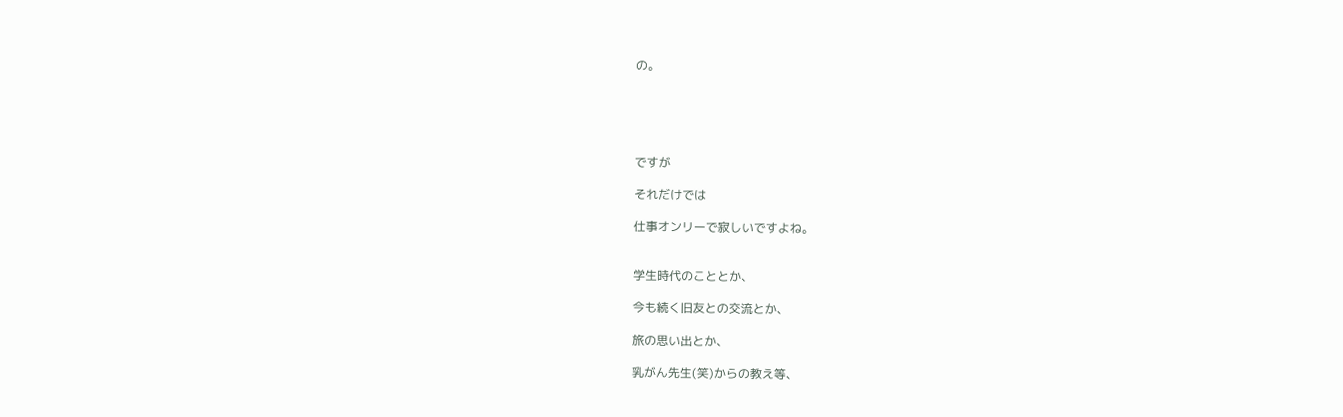の。





ですが

それだけでは

仕事オンリーで寂しいですよね。


学生時代のこととか、

今も続く旧友との交流とか、

旅の思い出とか、

乳がん先生(笑)からの教え等、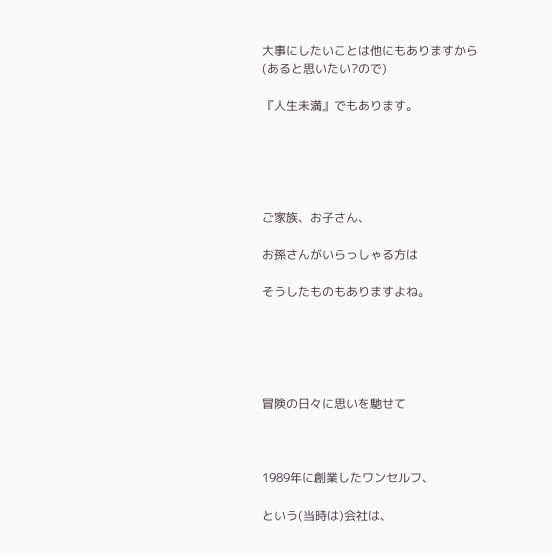大事にしたいことは他にもありますから
(あると思いたい?ので)

『人生未満』でもあります。





ご家族、お子さん、

お孫さんがいらっしゃる方は

そうしたものもありますよね。





冒険の日々に思いを馳せて



1989年に創業したワンセルフ、

という(当時は)会社は、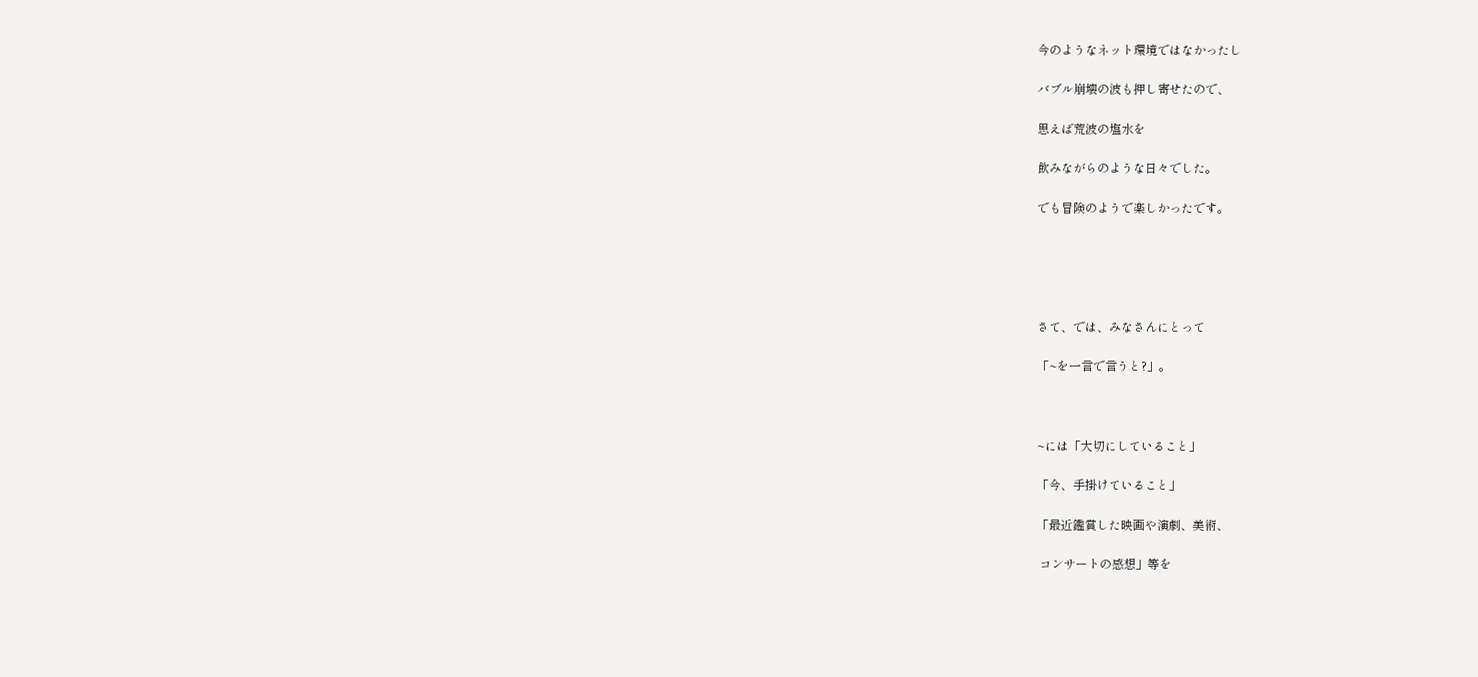今のようなネット環境ではなかったし

バブル崩壊の波も押し寄せたので、

思えば荒波の塩水を

飲みながらのような日々でした。

でも冒険のようで楽しかったです。





さて、では、みなさんにとって

「~を一言で言うと?」。



~には「大切にしていること」

「今、手掛けていること」

「最近鑑賞した映画や演劇、美術、

 コンサートの感想」等を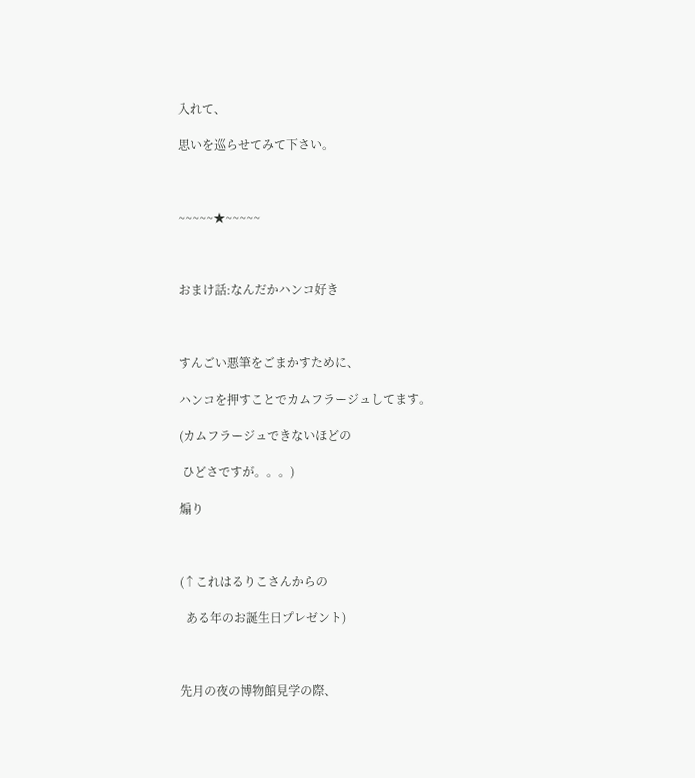入れて、

思いを巡らせてみて下さい。



~~~~~★~~~~~



おまけ話:なんだかハンコ好き



すんごい悪筆をごまかすために、

ハンコを押すことでカムフラージュしてます。

(カムフラージュできないほどの

 ひどさですが。。。)

煽り



(↑これはるりこさんからの

  ある年のお誕生日プレゼント)



先月の夜の博物館見学の際、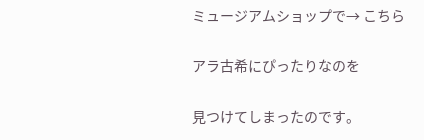ミュージアムショップで→ こちら

アラ古希にぴったりなのを

見つけてしまったのです。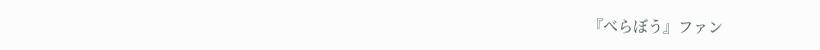『べらぼう』ファン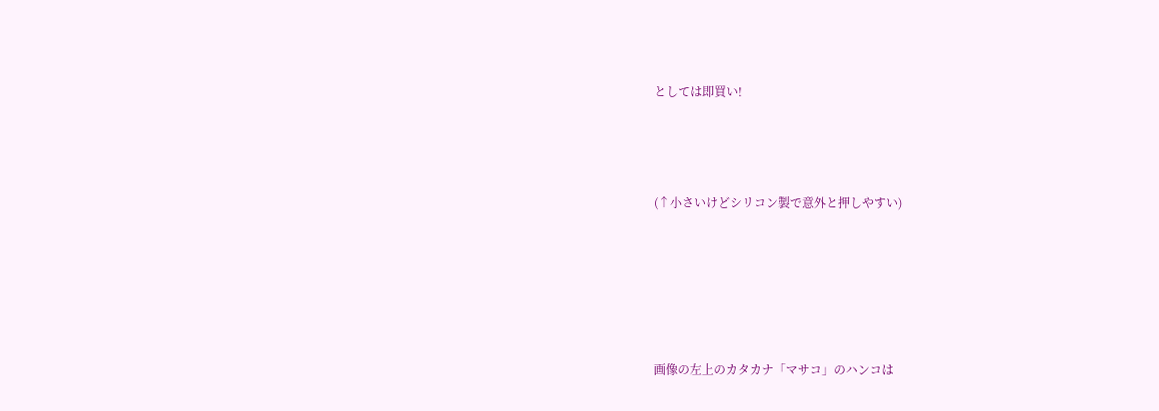としては即買い!



(↑小さいけどシリコン製で意外と押しやすい)





画像の左上のカタカナ「マサコ」のハンコは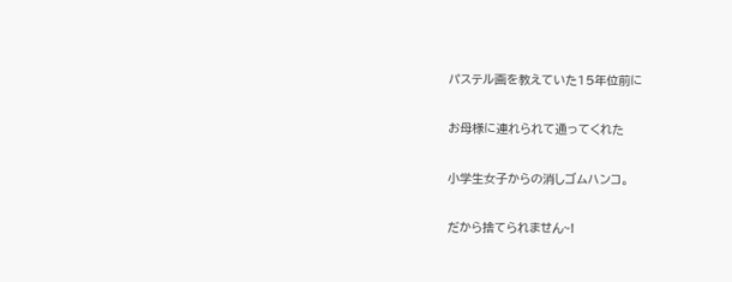パステル画を教えていた15年位前に

お母様に連れられて通ってくれた

小学生女子からの消しゴムハンコ。

だから捨てられません~!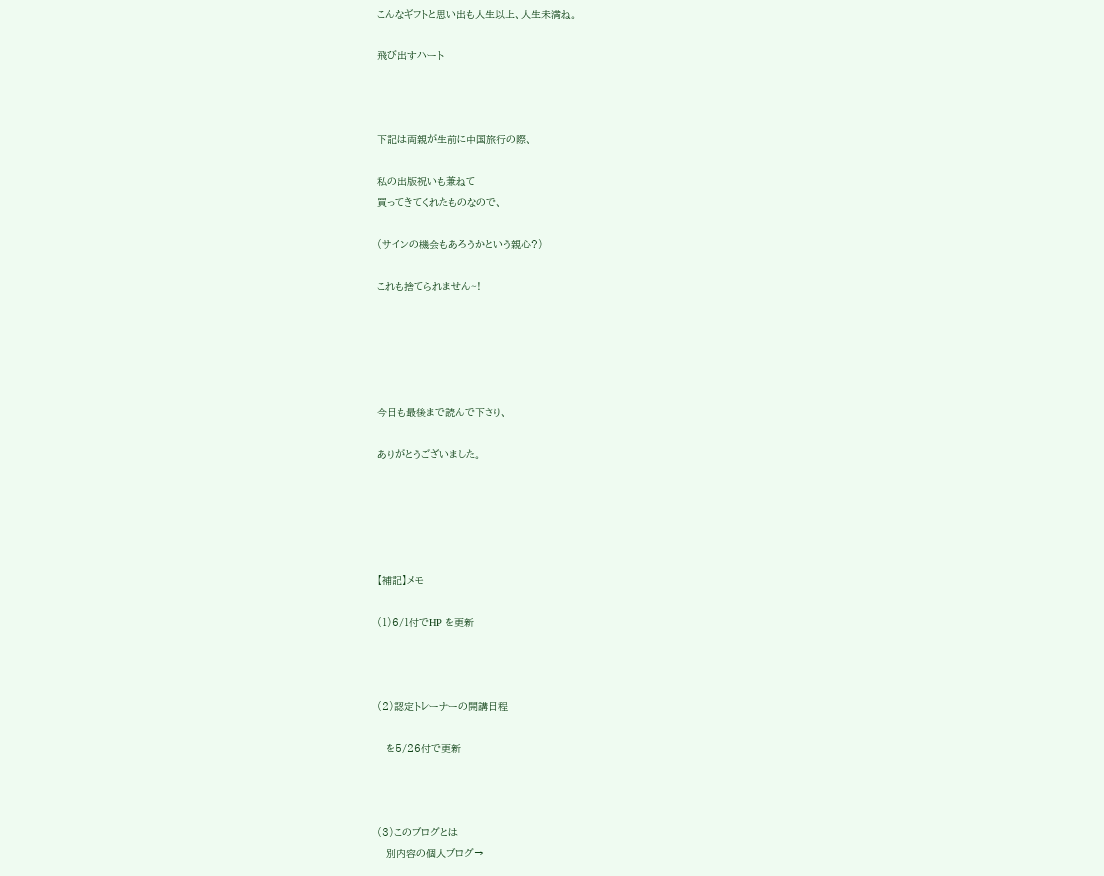こんなギフトと思い出も人生以上、人生未満ね。

飛び出すハート



下記は両親が生前に中国旅行の際、

私の出版祝いも兼ねて
買ってきてくれたものなので、

(サインの機会もあろうかという親心?)

これも捨てられません~!





今日も最後まで読んで下さり、

ありがとうございました。





【補記】メモ

(1)6/1付でHP を更新



(2)認定トレーナーの開講日程

   を5/26付で更新



(3)このブログとは
   別内容の個人ブログ→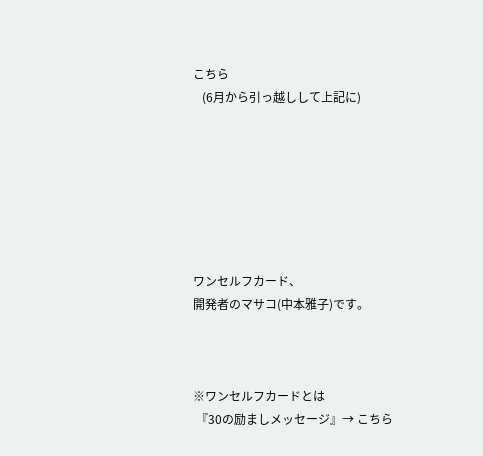こちら
   (6月から引っ越しして上記に)







ワンセルフカード、
開発者のマサコ(中本雅子)です。



※ワンセルフカードとは
 『30の励ましメッセージ』→ こちら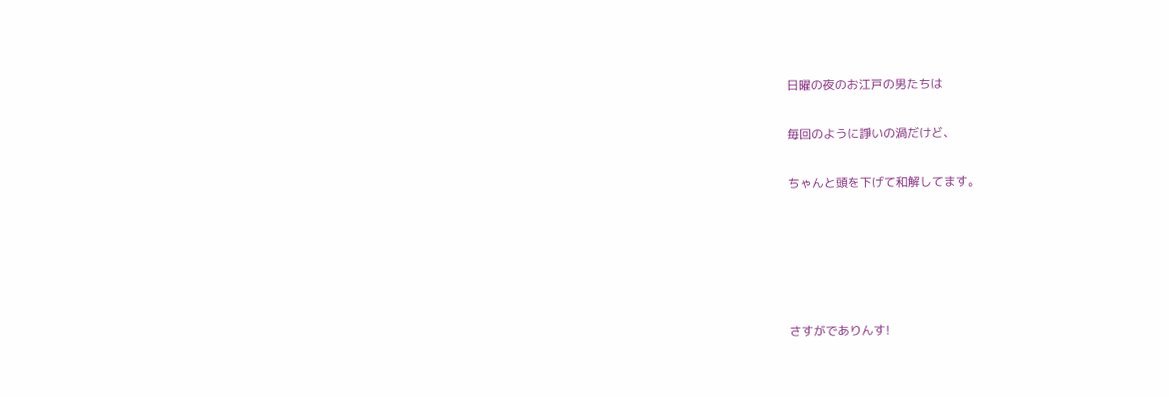日曜の夜のお江戸の男たちは

毎回のように諍いの渦だけど、

ちゃんと頭を下げて和解してます。





さすがでありんす!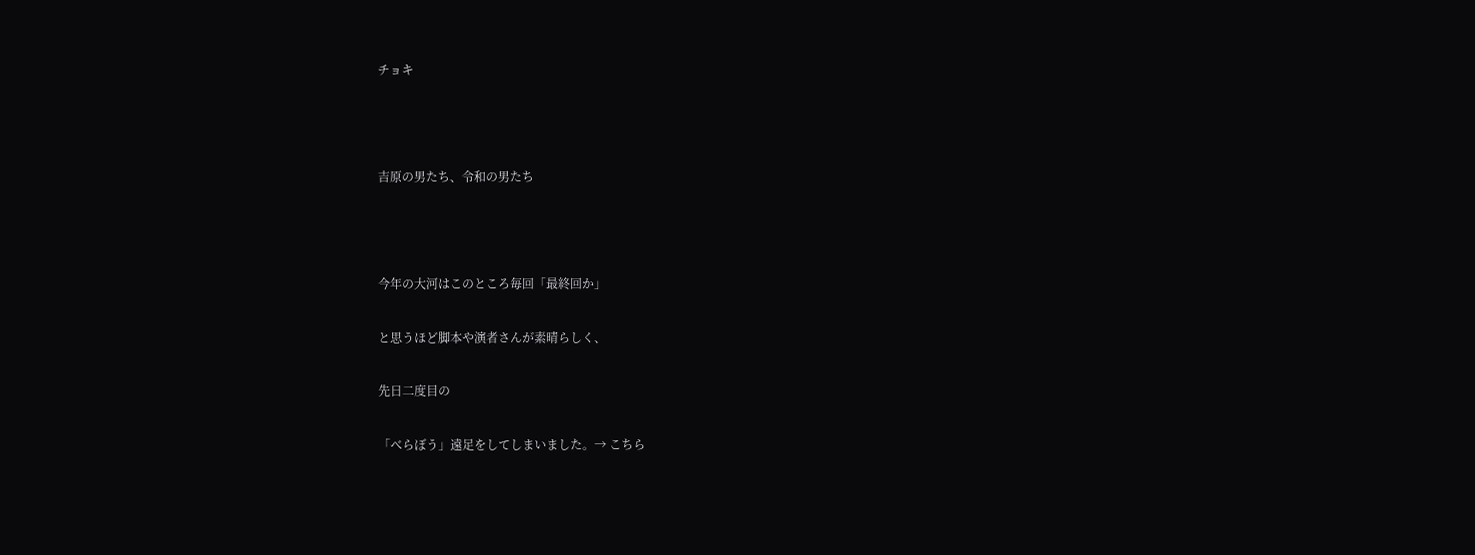チョキ



吉原の男たち、令和の男たち



今年の大河はこのところ毎回「最終回か」

と思うほど脚本や演者さんが素晴らしく、

先日二度目の

「べらぼう」遠足をしてしまいました。→ こちら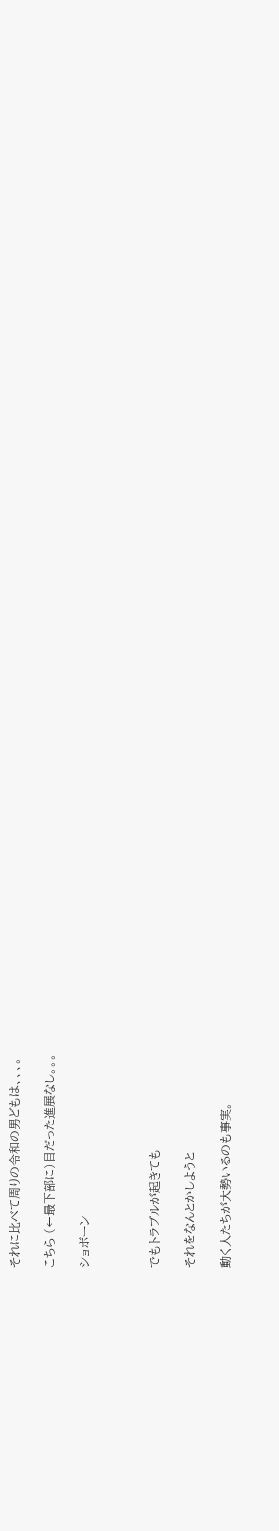それに比べて周りの令和の男どもは、、、。

こちら (←最下部に)目だった進展なし。。。

ショボーン



でもトラブルが起きても

それをなんとかしようと

動く人たちが大勢いるのも事実。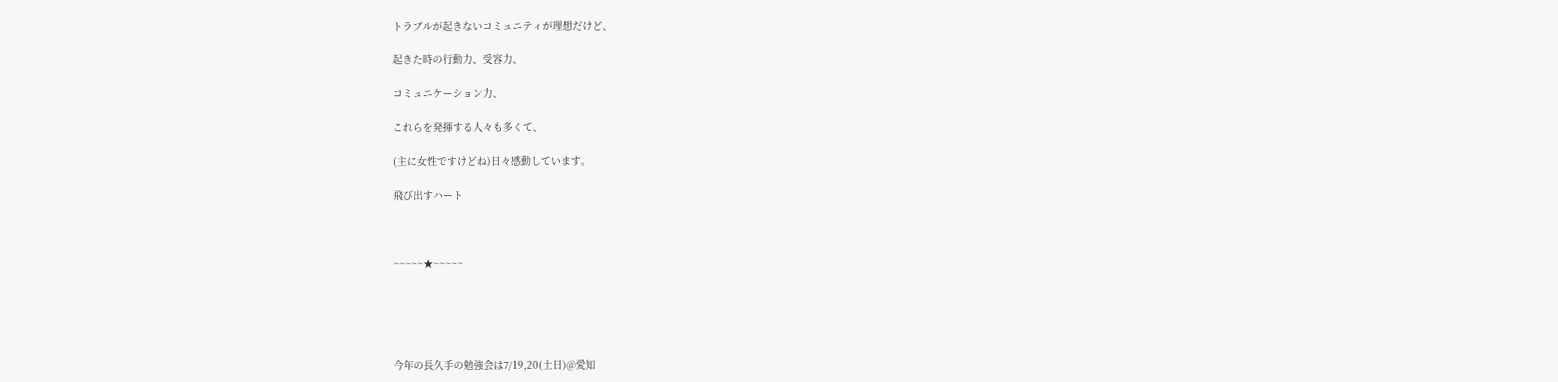トラブルが起きないコミュニティが理想だけど、

起きた時の行動力、受容力、

コミュニケーション力、

これらを発揮する人々も多くて、

(主に女性ですけどね)日々感動しています。

飛び出すハート



~~~~~★~~~~~





今年の長久手の勉強会は7/19,20(土日)@愛知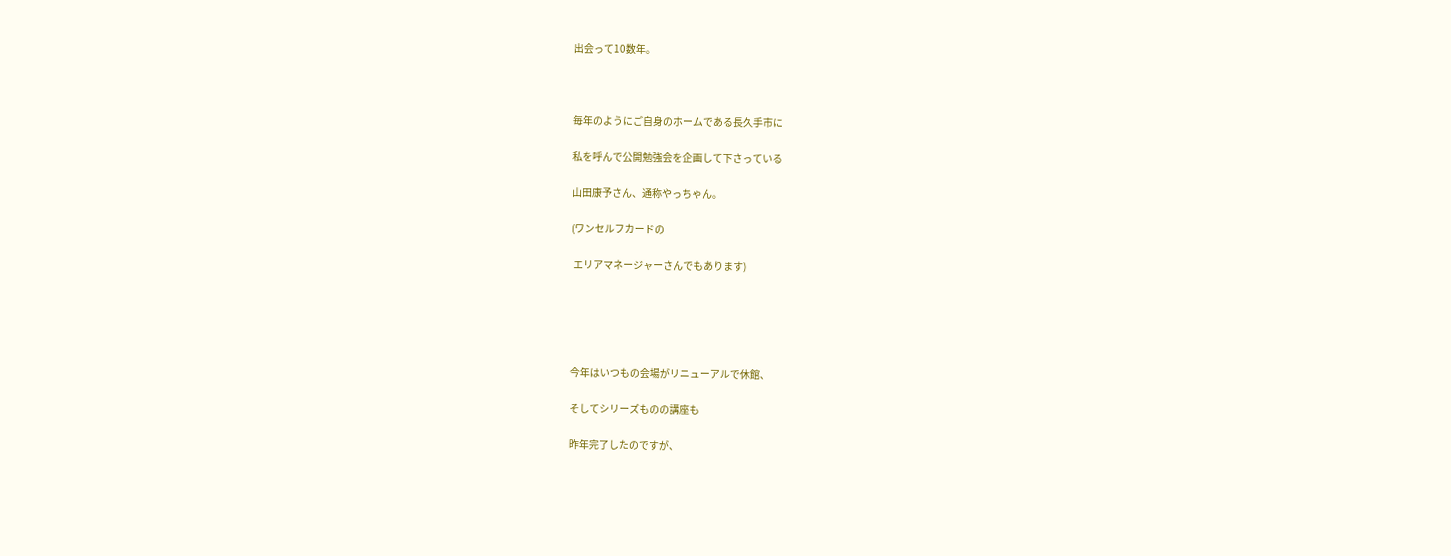出会って10数年。



毎年のようにご自身のホームである長久手市に

私を呼んで公開勉強会を企画して下さっている

山田康予さん、通称やっちゃん。

(ワンセルフカードの

 エリアマネージャーさんでもあります)





今年はいつもの会場がリニューアルで休館、

そしてシリーズものの講座も

昨年完了したのですが、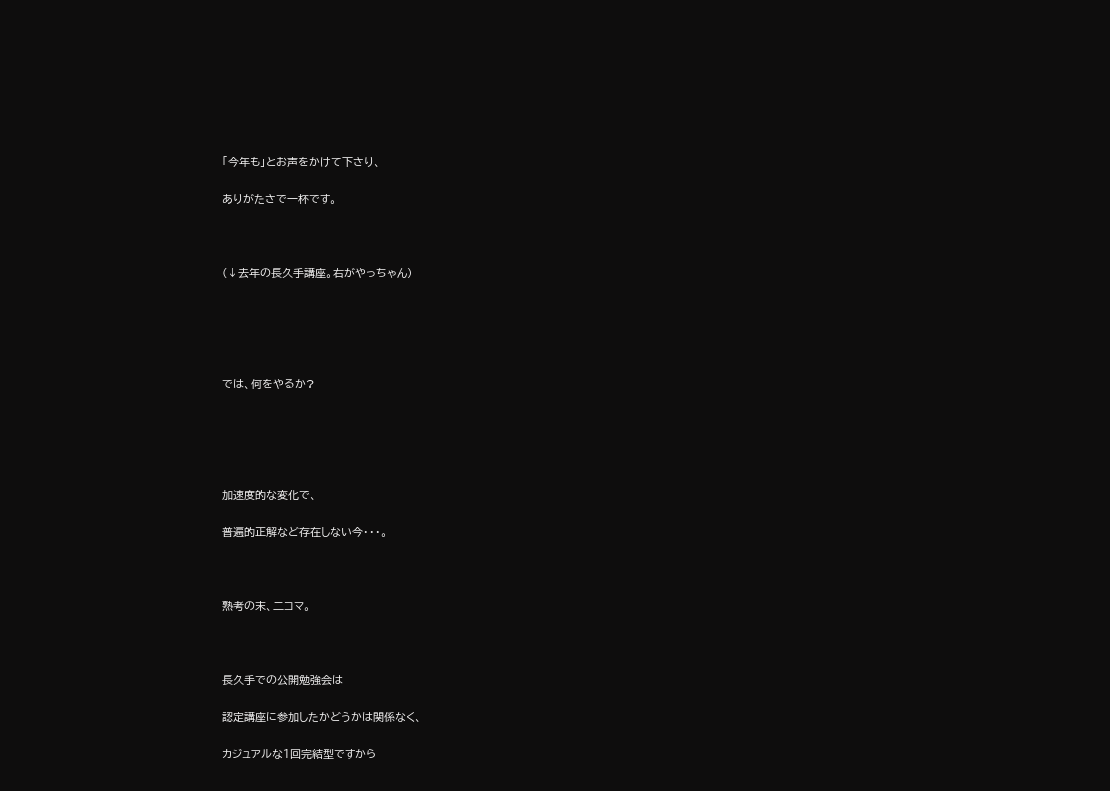「今年も」とお声をかけて下さり、

ありがたさで一杯です。



(↓去年の長久手講座。右がやっちゃん)





では、何をやるか?





加速度的な変化で、

普遍的正解など存在しない今・・・。



熟考の末、二コマ。



長久手での公開勉強会は

認定講座に参加したかどうかは関係なく、

カジュアルな1回完結型ですから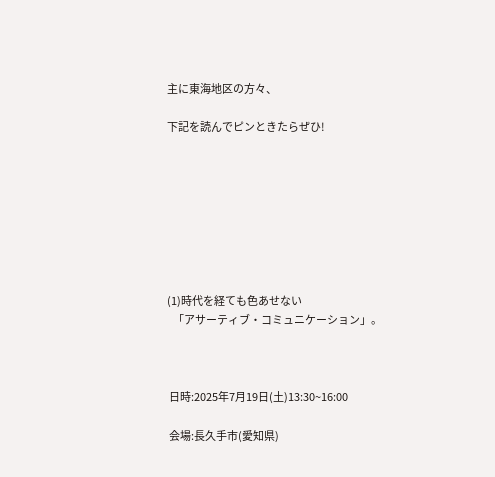主に東海地区の方々、

下記を読んでピンときたらぜひ!








(1)時代を経ても色あせない
   「アサーティブ・コミュニケーション」。



 日時:2025年7月19日(土)13:30~16:00

 会場:長久手市(愛知県)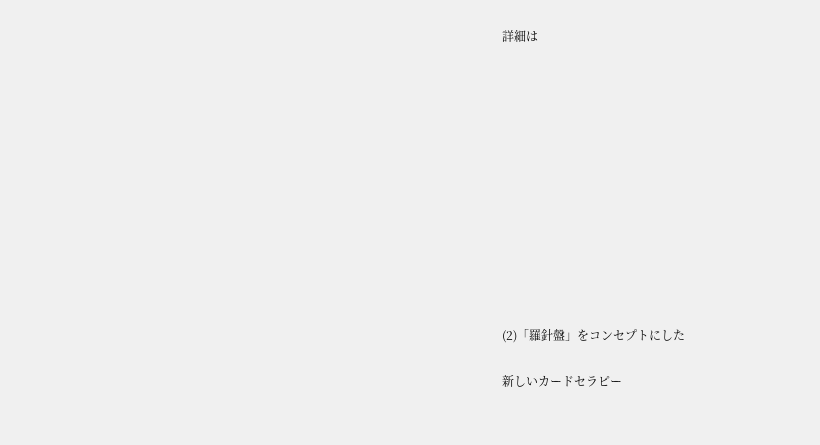詳細は












(2)「羅針盤」をコンセプトにした

新しいカードセラピー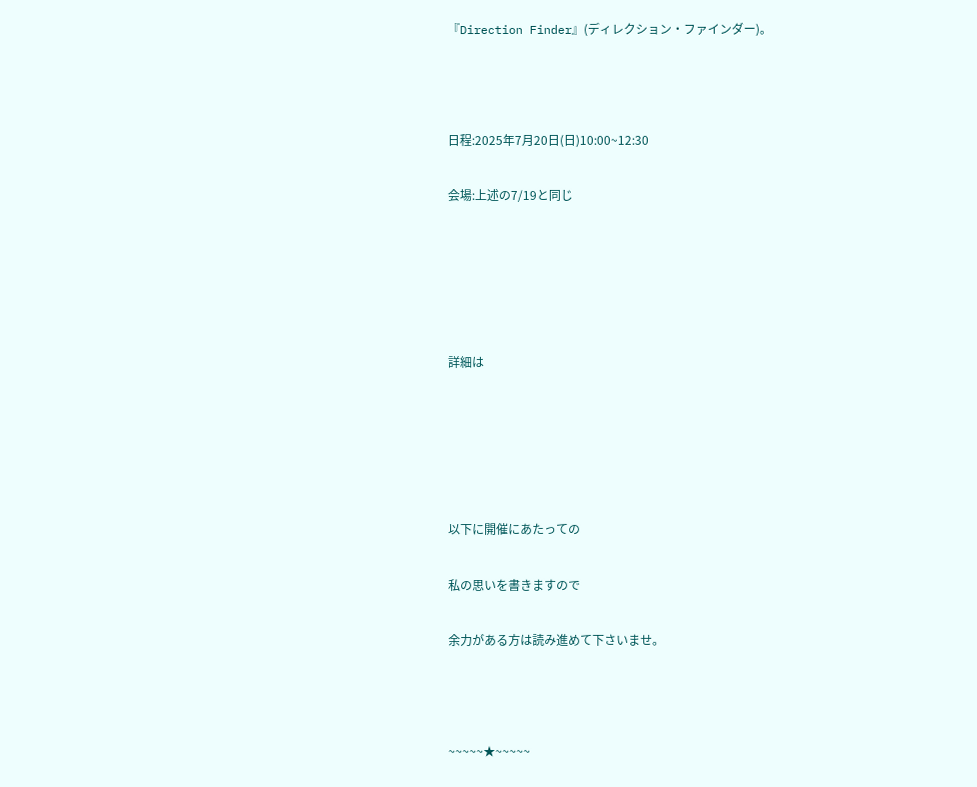『Direction Finder』(ディレクション・ファインダー)。



日程:2025年7月20日(日)10:00~12:30

会場:上述の7/19と同じ





詳細は





以下に開催にあたっての

私の思いを書きますので

余力がある方は読み進めて下さいませ。



~~~~~★~~~~~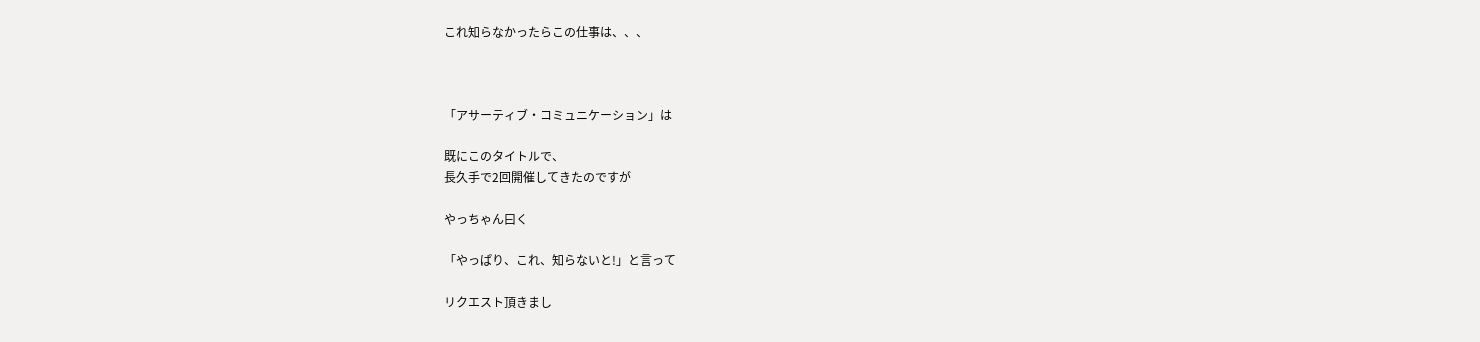これ知らなかったらこの仕事は、、、



「アサーティブ・コミュニケーション」は

既にこのタイトルで、
長久手で2回開催してきたのですが

やっちゃん曰く

「やっぱり、これ、知らないと!」と言って

リクエスト頂きまし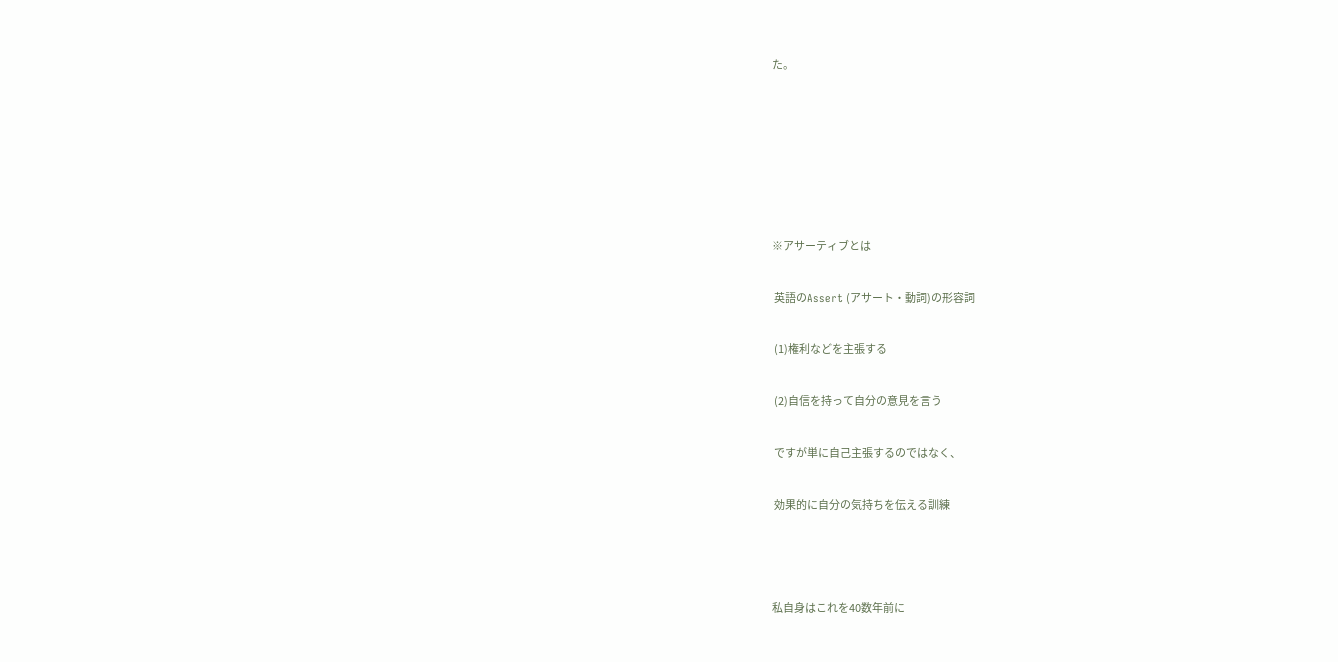た。






※アサーティブとは

 英語のAssert (アサート・動詞)の形容詞

 (1)権利などを主張する

 (2)自信を持って自分の意見を言う

 ですが単に自己主張するのではなく、

 効果的に自分の気持ちを伝える訓練



私自身はこれを40数年前に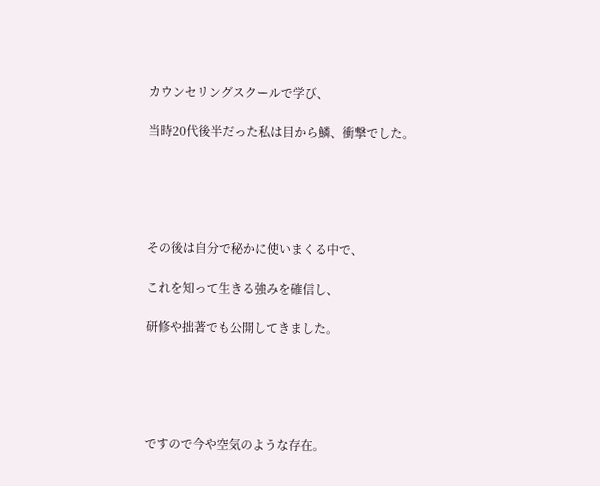カウンセリングスクールで学び、

当時20代後半だった私は目から鱗、衝撃でした。





その後は自分で秘かに使いまくる中で、

これを知って生きる強みを確信し、

研修や拙著でも公開してきました。





ですので今や空気のような存在。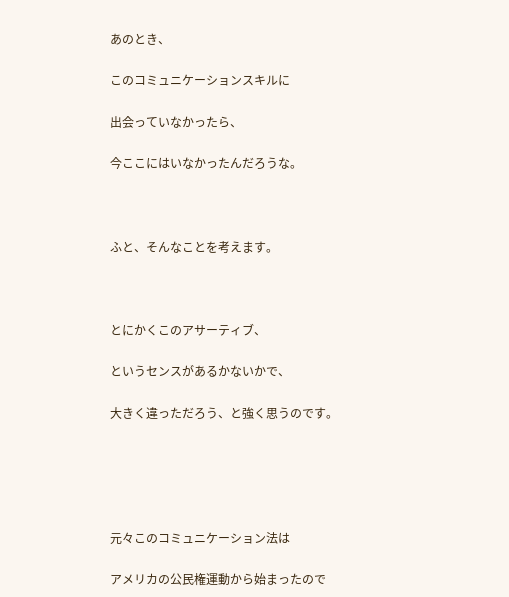あのとき、

このコミュニケーションスキルに

出会っていなかったら、

今ここにはいなかったんだろうな。



ふと、そんなことを考えます。



とにかくこのアサーティブ、

というセンスがあるかないかで、

大きく違っただろう、と強く思うのです。





元々このコミュニケーション法は

アメリカの公民権運動から始まったので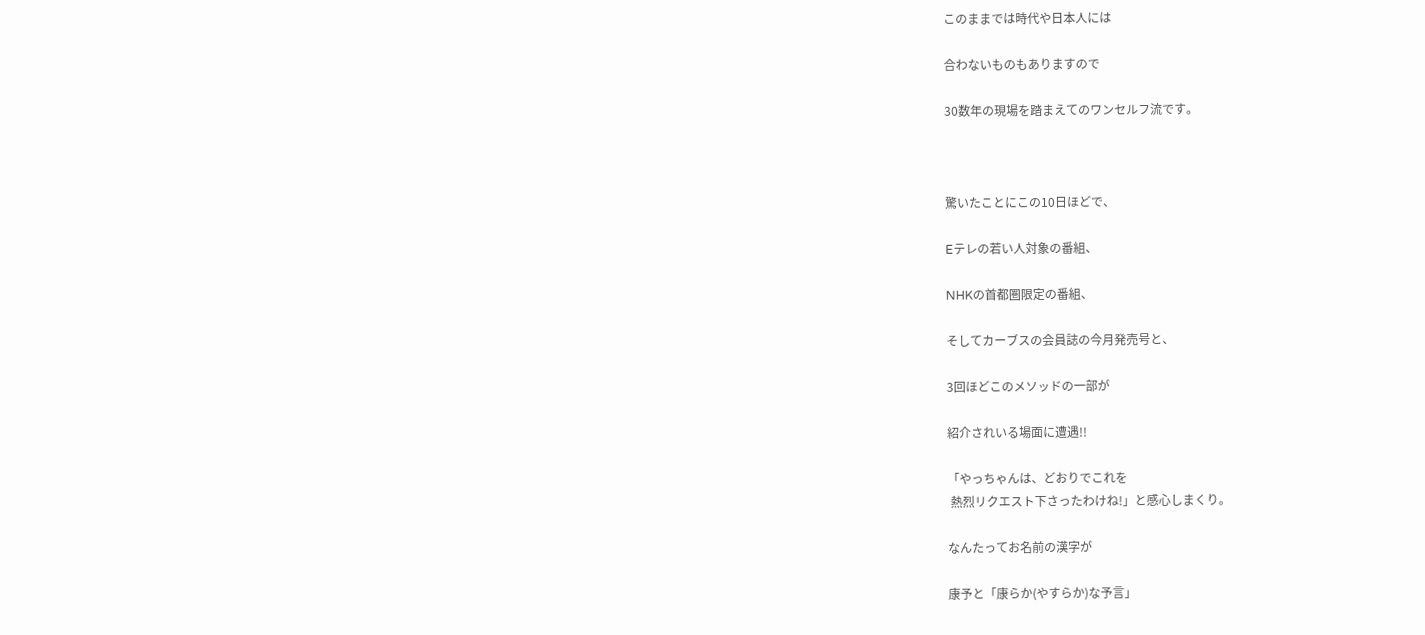このままでは時代や日本人には

合わないものもありますので

30数年の現場を踏まえてのワンセルフ流です。



驚いたことにこの10日ほどで、

Eテレの若い人対象の番組、

NHKの首都圏限定の番組、

そしてカーブスの会員誌の今月発売号と、

3回ほどこのメソッドの一部が

紹介されいる場面に遭遇!!

「やっちゃんは、どおりでこれを
 熱烈リクエスト下さったわけね!」と感心しまくり。

なんたってお名前の漢字が

康予と「康らか(やすらか)な予言」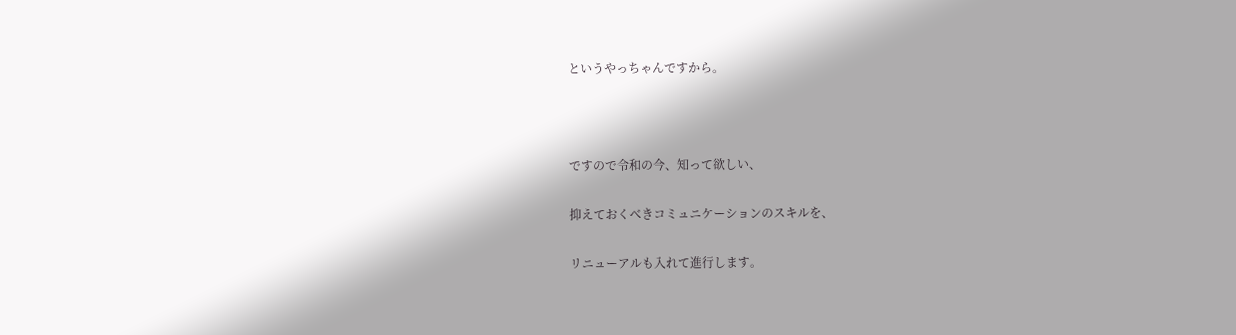というやっちゃんですから。



ですので令和の今、知って欲しい、

抑えておくべきコミュニケーションのスキルを、

リニューアルも入れて進行します。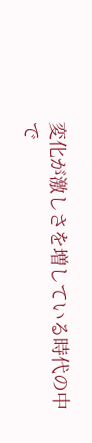変化が激しさを増している時代の中で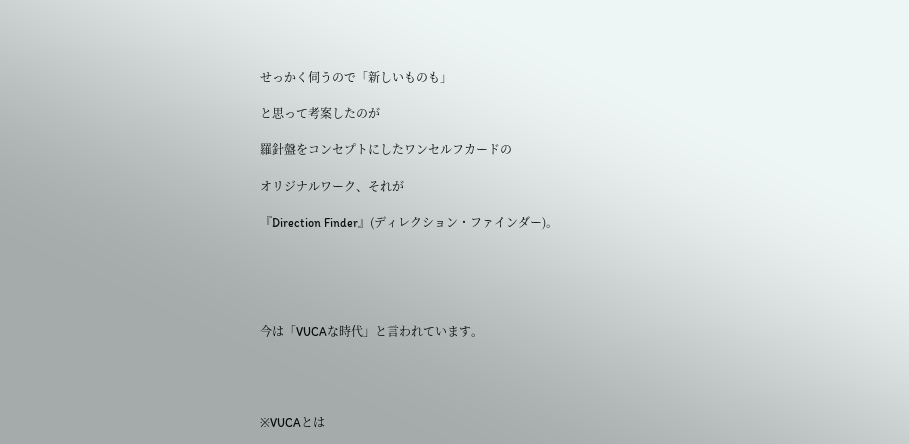せっかく伺うので「新しいものも」

と思って考案したのが

羅針盤をコンセプトにしたワンセルフカードの

オリジナルワーク、それが

『Direction Finder』(ディレクション・ファインダー)。





今は「VUCAな時代」と言われています。




※VUCAとは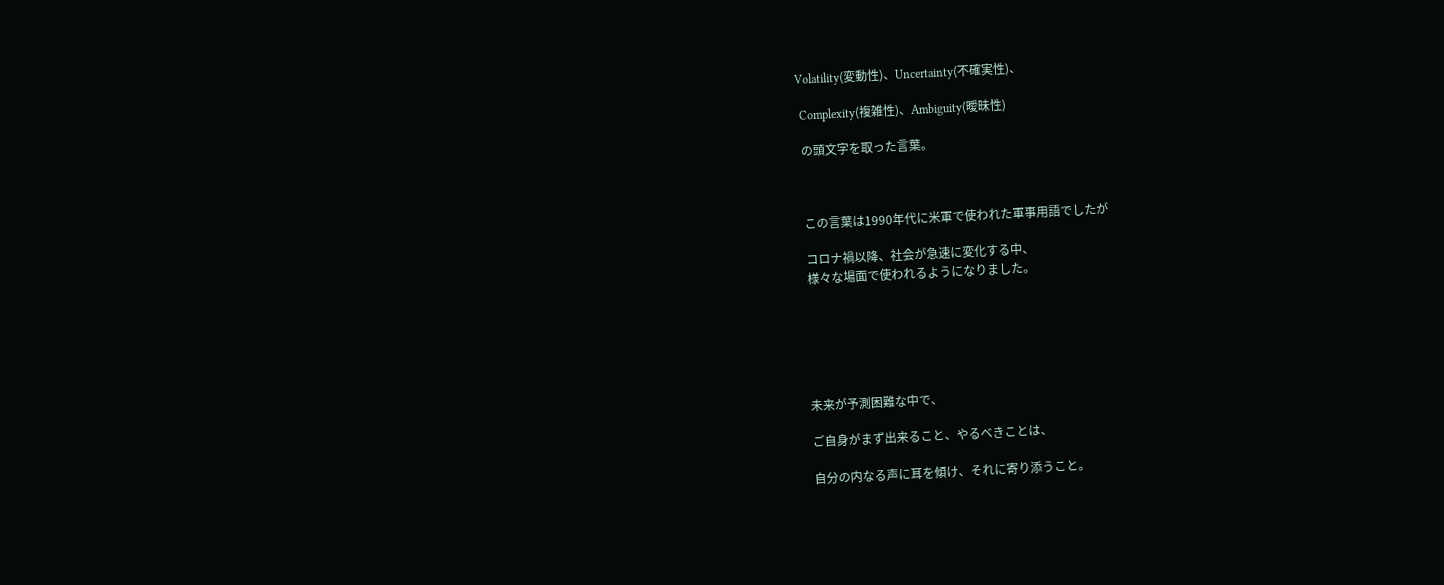Volatility(変動性)、Uncertainty(不確実性)、

 Complexity(複雑性)、Ambiguity(曖昧性)

 の頭文字を取った言葉。



 この言葉は1990年代に米軍で使われた軍事用語でしたが

 コロナ禍以降、社会が急速に変化する中、
 様々な場面で使われるようになりました。






未来が予測困難な中で、

ご自身がまず出来ること、やるべきことは、

自分の内なる声に耳を傾け、それに寄り添うこと。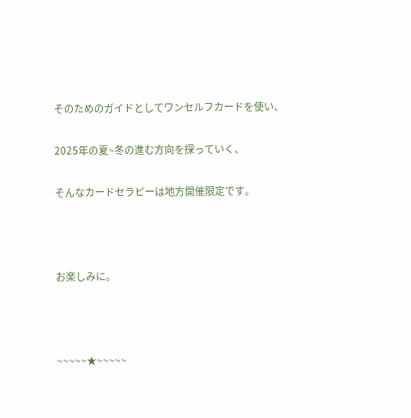そのためのガイドとしてワンセルフカードを使い、

2025年の夏~冬の進む方向を探っていく、

そんなカードセラピーは地方開催限定です。



お楽しみに。



~~~~~★~~~~~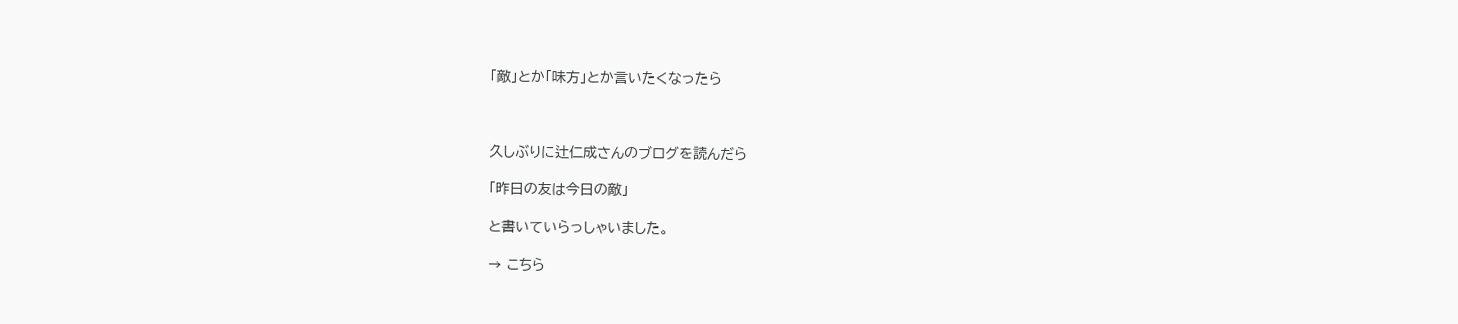「敵」とか「味方」とか言いたくなったら



久しぶりに辻仁成さんのブログを読んだら

「昨日の友は今日の敵」

と書いていらっしゃいました。

→ こちら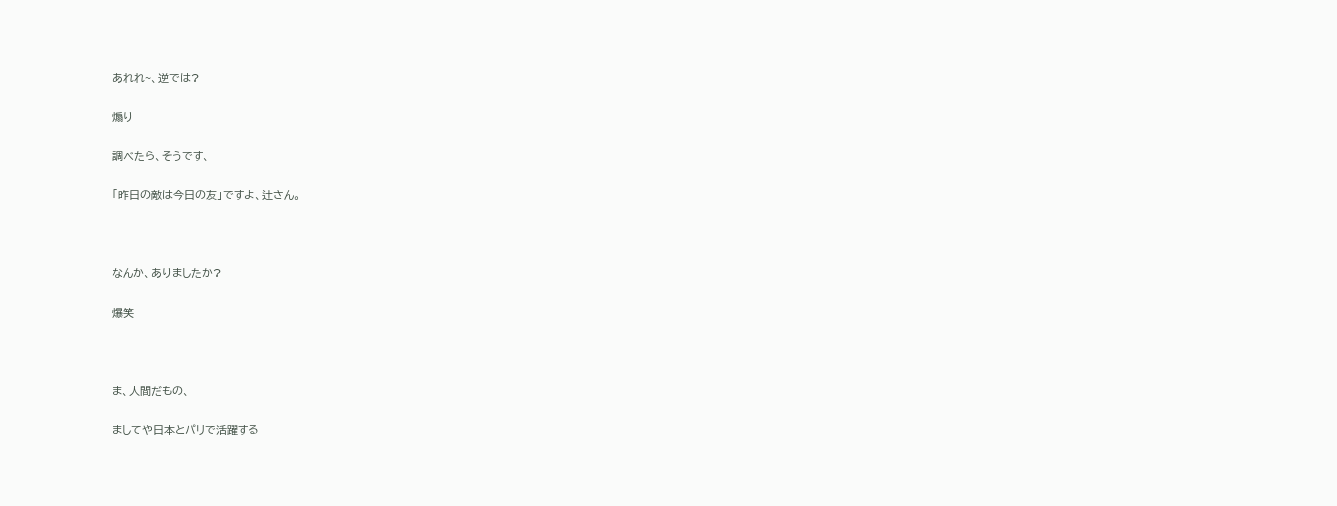あれれ~、逆では?

煽り

調べたら、そうです、

「昨日の敵は今日の友」ですよ、辻さん。



なんか、ありましたか?

爆笑



ま、人間だもの、

ましてや日本とパリで活躍する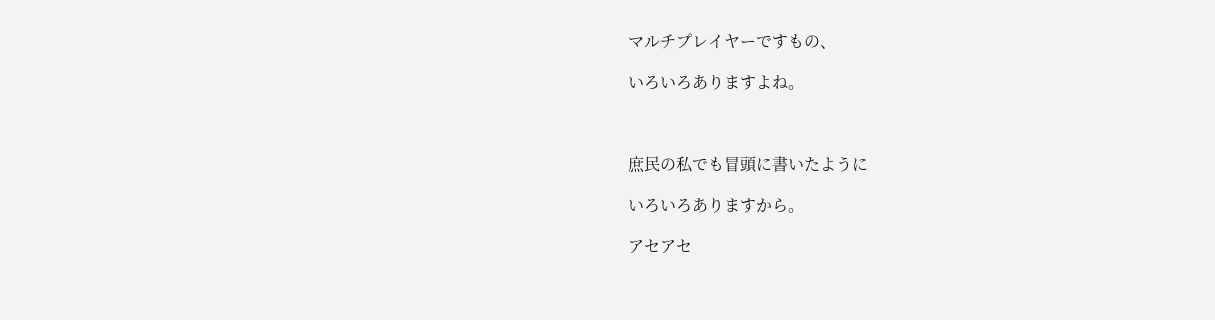マルチプレイヤーですもの、

いろいろありますよね。



庶民の私でも冒頭に書いたように

いろいろありますから。

アセアセ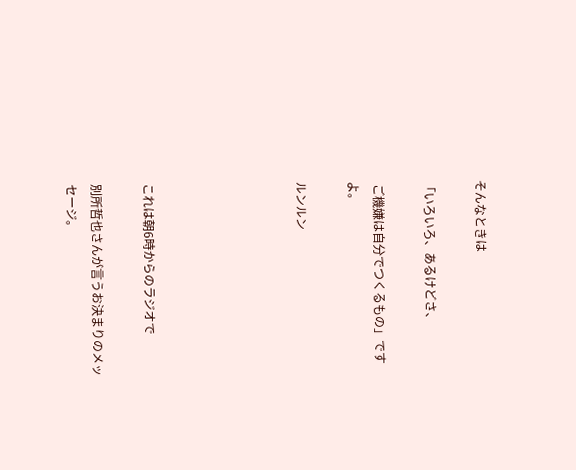そんなときは

「いろいろ、あるけどさ、

 ご機嫌は自分でつくるもの」ですよ。

ルンルン





これは朝6時からのラジオで

別所哲也さんが言うお決まりのメッセージ。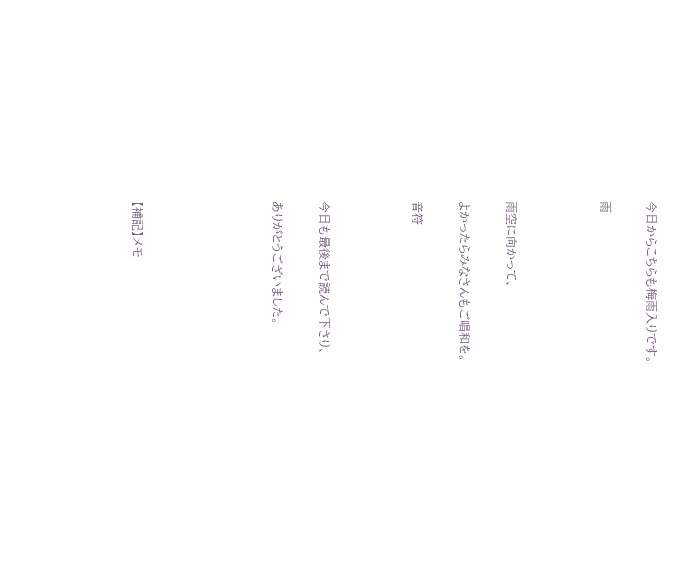今日からこちらも梅雨入りです。

雨



雨空に向かって、

よかったらみなさんもご唱和を。

音符



今日も最後まで読んで下さり、

ありがとうございました。





【補記】メモ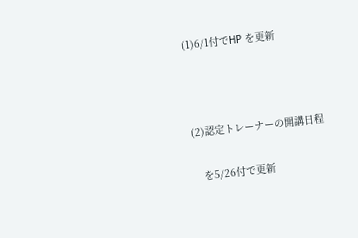(1)6/1付でHP を更新



(2)認定トレーナーの開講日程

   を5/26付で更新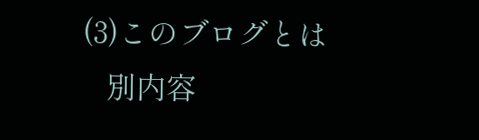(3)このブログとは
   別内容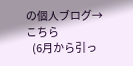の個人ブログ→
こちら
   (6月から引っ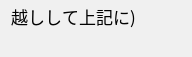越しして上記に)